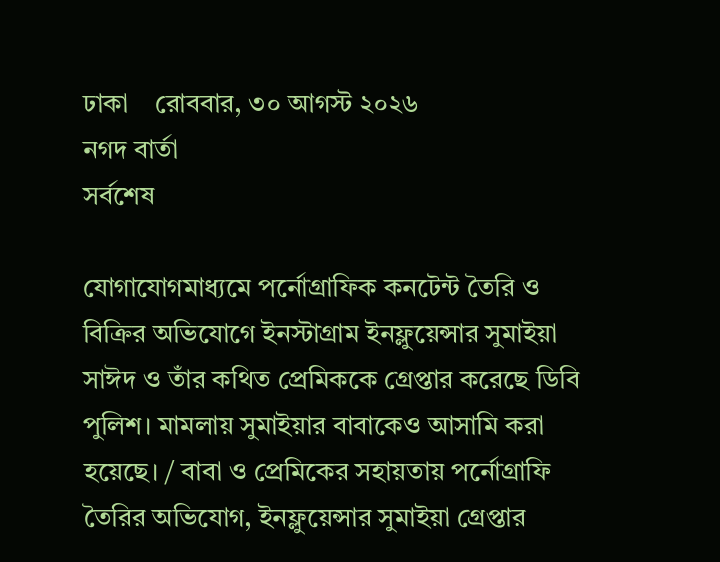ঢাকা    রোববার, ৩০ আগস্ট ২০২৬
নগদ বার্তা
সর্বশেষ

যোগাযোগমাধ্যমে পর্নোগ্রাফিক কনটেন্ট তৈরি ও বিক্রির অভিযোগে ইনস্টাগ্রাম ইনফ্লুয়েন্সার সুমাইয়া সাঈদ ও তাঁর কথিত প্রেমিককে গ্রেপ্তার করেছে ডিবি পুলিশ। মামলায় সুমাইয়ার বাবাকেও আসামি করা হয়েছে। / বাবা ও প্রেমিকের সহায়তায় পর্নোগ্রাফি তৈরির অভিযোগ, ইনফ্লুয়েন্সার সুমাইয়া গ্রেপ্তার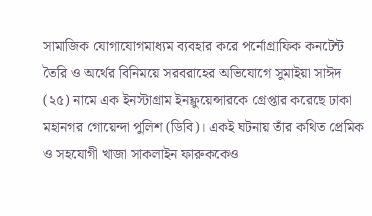সামাজিক যোগাযোগমাধ্যম ব্যবহার করে পর্নোগ্রাফিক কনটেন্ট তৈরি ও অর্থের বিনিময়ে সরবরাহের অভিযোগে সুমাইয়া সাঈদ (২৫) নামে এক ইনস্টাগ্রাম ইনফ্লুয়েন্সারকে গ্রেপ্তার করেছে ঢাকা মহানগর গোয়েন্দা পুলিশ (ডিবি)। একই ঘটনায় তাঁর কথিত প্রেমিক ও সহযোগী খাজা সাকলাইন ফারুককেও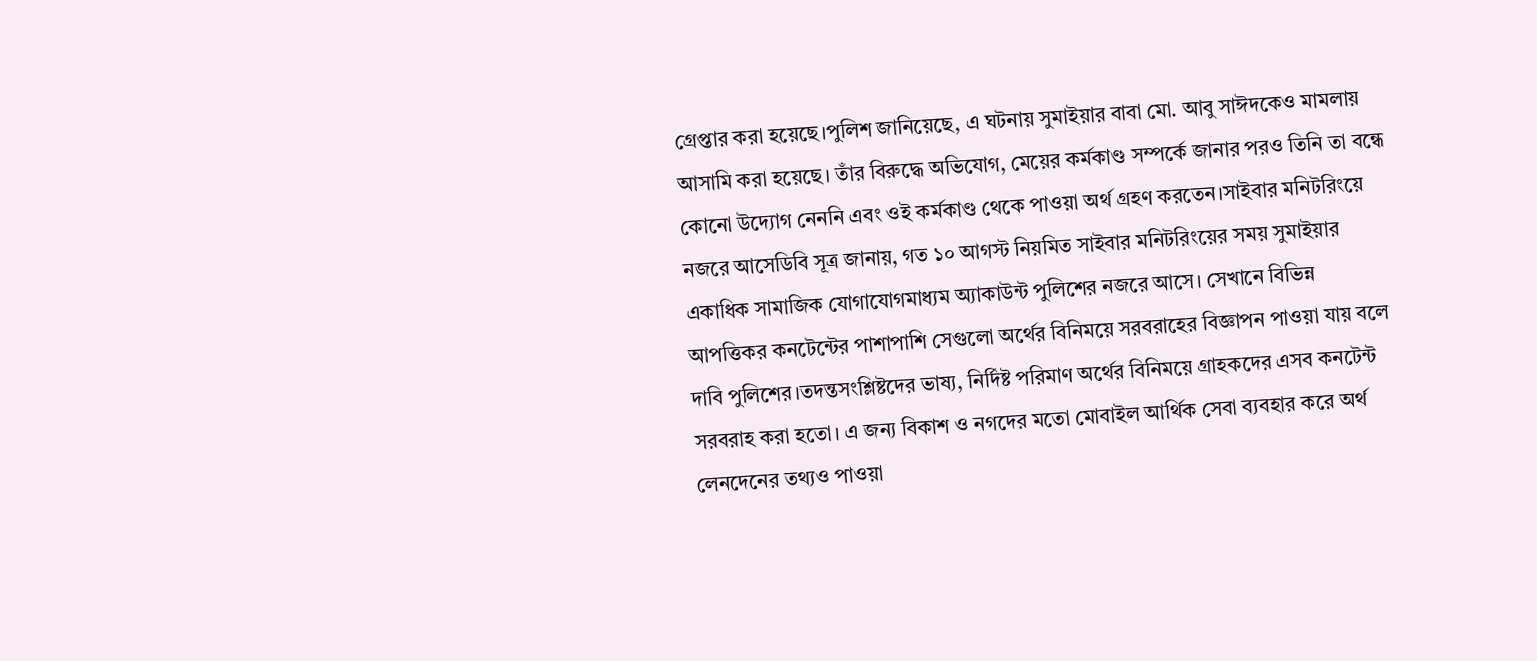গ্রেপ্তার করা হয়েছে।পুলিশ জানিয়েছে, এ ঘটনায় সুমাইয়ার বাবা মো. আবু সাঈদকেও মামলায় আসামি করা হয়েছে। তাঁর বিরুদ্ধে অভিযোগ, মেয়ের কর্মকাণ্ড সম্পর্কে জানার পরও তিনি তা বন্ধে কোনো উদ্যোগ নেননি এবং ওই কর্মকাণ্ড থেকে পাওয়া অর্থ গ্রহণ করতেন।সাইবার মনিটরিংয়ে নজরে আসেডিবি সূত্র জানায়, গত ১০ আগস্ট নিয়মিত সাইবার মনিটরিংয়ের সময় সুমাইয়ার একাধিক সামাজিক যোগাযোগমাধ্যম অ্যাকাউন্ট পুলিশের নজরে আসে। সেখানে বিভিন্ন আপত্তিকর কনটেন্টের পাশাপাশি সেগুলো অর্থের বিনিময়ে সরবরাহের বিজ্ঞাপন পাওয়া যায় বলে দাবি পুলিশের।তদন্তসংশ্লিষ্টদের ভাষ্য, নির্দিষ্ট পরিমাণ অর্থের বিনিময়ে গ্রাহকদের এসব কনটেন্ট সরবরাহ করা হতো। এ জন্য বিকাশ ও নগদের মতো মোবাইল আর্থিক সেবা ব্যবহার করে অর্থ লেনদেনের তথ্যও পাওয়া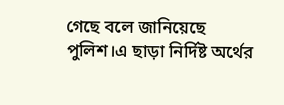গেছে বলে জানিয়েছে পুলিশ।এ ছাড়া নির্দিষ্ট অর্থের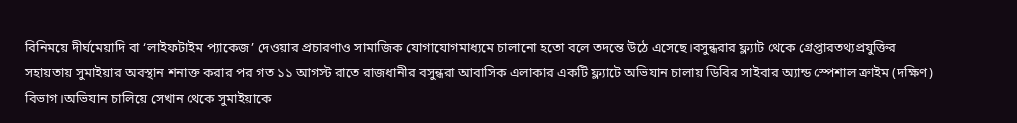বিনিময়ে দীর্ঘমেয়াদি বা ‘লাইফটাইম প্যাকেজ’ দেওয়ার প্রচারণাও সামাজিক যোগাযোগমাধ্যমে চালানো হতো বলে তদন্তে উঠে এসেছে।বসুন্ধরার ফ্ল্যাট থেকে গ্রেপ্তারতথ্যপ্রযুক্তির সহায়তায় সুমাইয়ার অবস্থান শনাক্ত করার পর গত ১১ আগস্ট রাতে রাজধানীর বসুন্ধরা আবাসিক এলাকার একটি ফ্ল্যাটে অভিযান চালায় ডিবির সাইবার অ্যান্ড স্পেশাল ক্রাইম (দক্ষিণ) বিভাগ।অভিযান চালিয়ে সেখান থেকে সুমাইয়াকে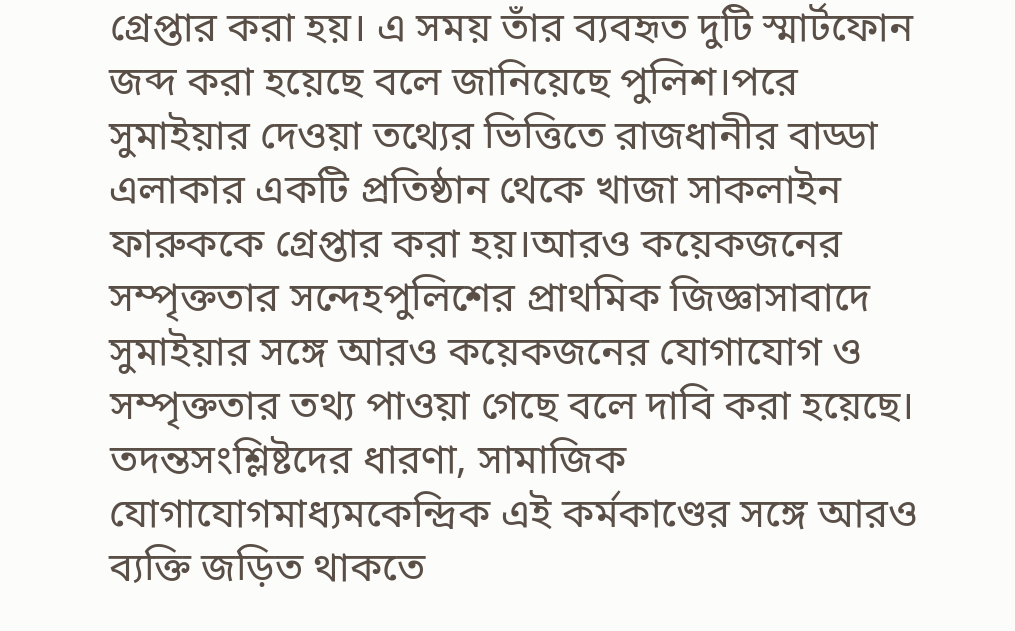গ্রেপ্তার করা হয়। এ সময় তাঁর ব্যবহৃত দুটি স্মার্টফোন জব্দ করা হয়েছে বলে জানিয়েছে পুলিশ।পরে সুমাইয়ার দেওয়া তথ্যের ভিত্তিতে রাজধানীর বাড্ডা এলাকার একটি প্রতিষ্ঠান থেকে খাজা সাকলাইন ফারুককে গ্রেপ্তার করা হয়।আরও কয়েকজনের সম্পৃক্ততার সন্দেহপুলিশের প্রাথমিক জিজ্ঞাসাবাদে সুমাইয়ার সঙ্গে আরও কয়েকজনের যোগাযোগ ও সম্পৃক্ততার তথ্য পাওয়া গেছে বলে দাবি করা হয়েছে। তদন্তসংশ্লিষ্টদের ধারণা, সামাজিক যোগাযোগমাধ্যমকেন্দ্রিক এই কর্মকাণ্ডের সঙ্গে আরও ব্যক্তি জড়িত থাকতে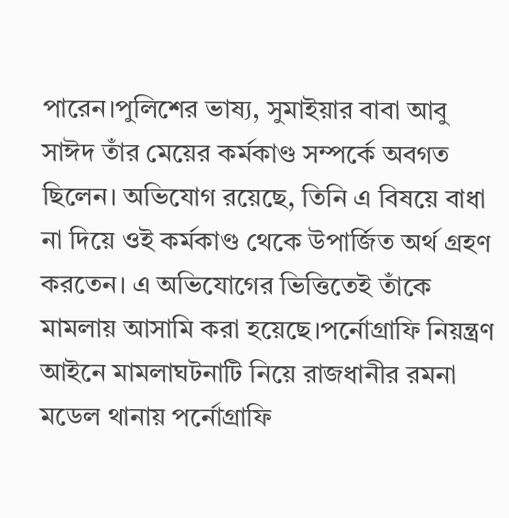পারেন।পুলিশের ভাষ্য, সুমাইয়ার বাবা আবু সাঈদ তাঁর মেয়ের কর্মকাণ্ড সম্পর্কে অবগত ছিলেন। অভিযোগ রয়েছে, তিনি এ বিষয়ে বাধা না দিয়ে ওই কর্মকাণ্ড থেকে উপার্জিত অর্থ গ্রহণ করতেন। এ অভিযোগের ভিত্তিতেই তাঁকে মামলায় আসামি করা হয়েছে।পর্নোগ্রাফি নিয়ন্ত্রণ আইনে মামলাঘটনাটি নিয়ে রাজধানীর রমনা মডেল থানায় পর্নোগ্রাফি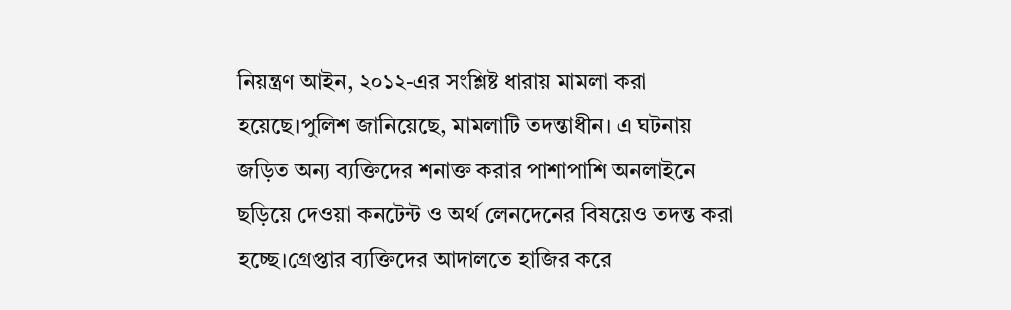নিয়ন্ত্রণ আইন, ২০১২-এর সংশ্লিষ্ট ধারায় মামলা করা হয়েছে।পুলিশ জানিয়েছে, মামলাটি তদন্তাধীন। এ ঘটনায় জড়িত অন্য ব্যক্তিদের শনাক্ত করার পাশাপাশি অনলাইনে ছড়িয়ে দেওয়া কনটেন্ট ও অর্থ লেনদেনের বিষয়েও তদন্ত করা হচ্ছে।গ্রেপ্তার ব্যক্তিদের আদালতে হাজির করে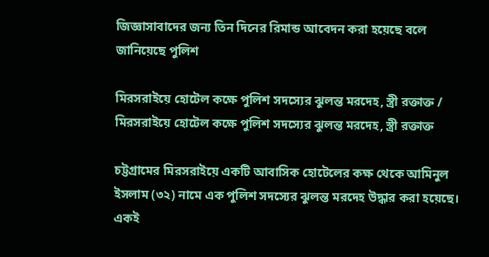জিজ্ঞাসাবাদের জন্য তিন দিনের রিমান্ড আবেদন করা হয়েছে বলে জানিয়েছে পুলিশ

মিরসরাইয়ে হোটেল কক্ষে পুলিশ সদস্যের ঝুলন্ত মরদেহ, স্ত্রী রক্তাক্ত / মিরসরাইয়ে হোটেল কক্ষে পুলিশ সদস্যের ঝুলন্ত মরদেহ, স্ত্রী রক্তাক্ত

চট্টগ্রামের মিরসরাইয়ে একটি আবাসিক হোটেলের কক্ষ থেকে আমিনুল ইসলাম (৩২) নামে এক পুলিশ সদস্যের ঝুলন্ত মরদেহ উদ্ধার করা হয়েছে। একই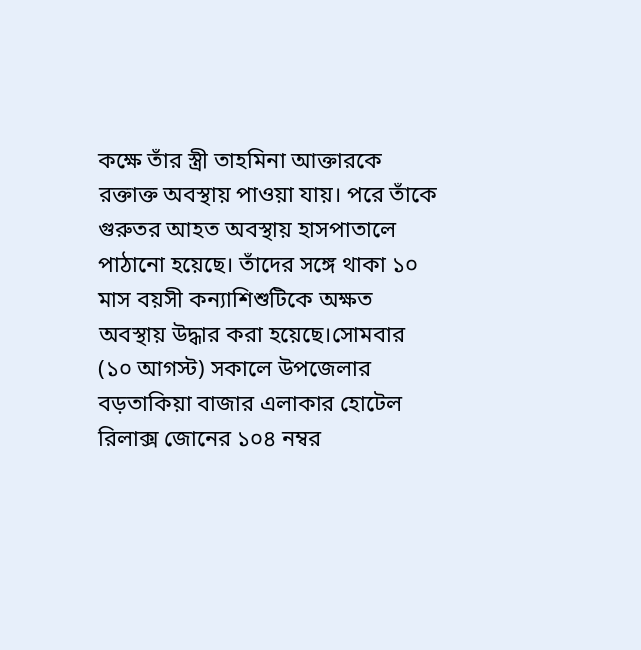কক্ষে তাঁর স্ত্রী তাহমিনা আক্তারকে রক্তাক্ত অবস্থায় পাওয়া যায়। পরে তাঁকে গুরুতর আহত অবস্থায় হাসপাতালে পাঠানো হয়েছে। তাঁদের সঙ্গে থাকা ১০ মাস বয়সী কন্যাশিশুটিকে অক্ষত অবস্থায় উদ্ধার করা হয়েছে।সোমবার (১০ আগস্ট) সকালে উপজেলার বড়তাকিয়া বাজার এলাকার হোটেল রিলাক্স জোনের ১০৪ নম্বর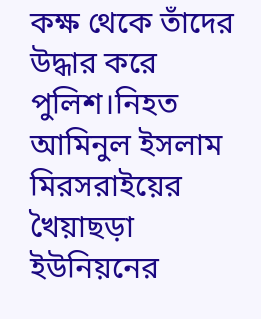কক্ষ থেকে তাঁদের উদ্ধার করে পুলিশ।নিহত আমিনুল ইসলাম মিরসরাইয়ের খৈয়াছড়া ইউনিয়নের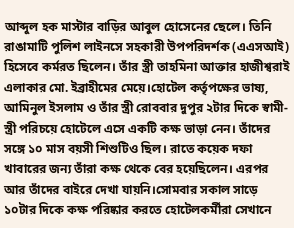আব্দুল হক মাস্টার বাড়ির আবুল হোসেনের ছেলে। তিনি রাঙামাটি পুলিশ লাইনসে সহকারী উপপরিদর্শক (এএসআই) হিসেবে কর্মরত ছিলেন। তাঁর স্ত্রী তাহমিনা আক্তার হাজীশ্বরাই এলাকার মো. ইব্রাহীমের মেয়ে।হোটেল কর্তৃপক্ষের ভাষ্য, আমিনুল ইসলাম ও তাঁর স্ত্রী রোববার দুপুর ২টার দিকে স্বামী-স্ত্রী পরিচয়ে হোটেলে এসে একটি কক্ষ ভাড়া নেন। তাঁদের সঙ্গে ১০ মাস বয়সী শিশুটিও ছিল। রাতে কয়েক দফা খাবারের জন্য তাঁরা কক্ষ থেকে বের হয়েছিলেন। এরপর আর তাঁদের বাইরে দেখা যায়নি।সোমবার সকাল সাড়ে ১০টার দিকে কক্ষ পরিষ্কার করতে হোটেলকর্মীরা সেখানে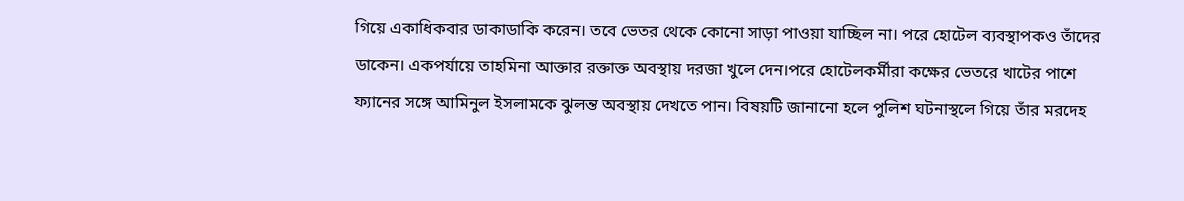গিয়ে একাধিকবার ডাকাডাকি করেন। তবে ভেতর থেকে কোনো সাড়া পাওয়া যাচ্ছিল না। পরে হোটেল ব্যবস্থাপকও তাঁদের ডাকেন। একপর্যায়ে তাহমিনা আক্তার রক্তাক্ত অবস্থায় দরজা খুলে দেন।পরে হোটেলকর্মীরা কক্ষের ভেতরে খাটের পাশে ফ্যানের সঙ্গে আমিনুল ইসলামকে ঝুলন্ত অবস্থায় দেখতে পান। বিষয়টি জানানো হলে পুলিশ ঘটনাস্থলে গিয়ে তাঁর মরদেহ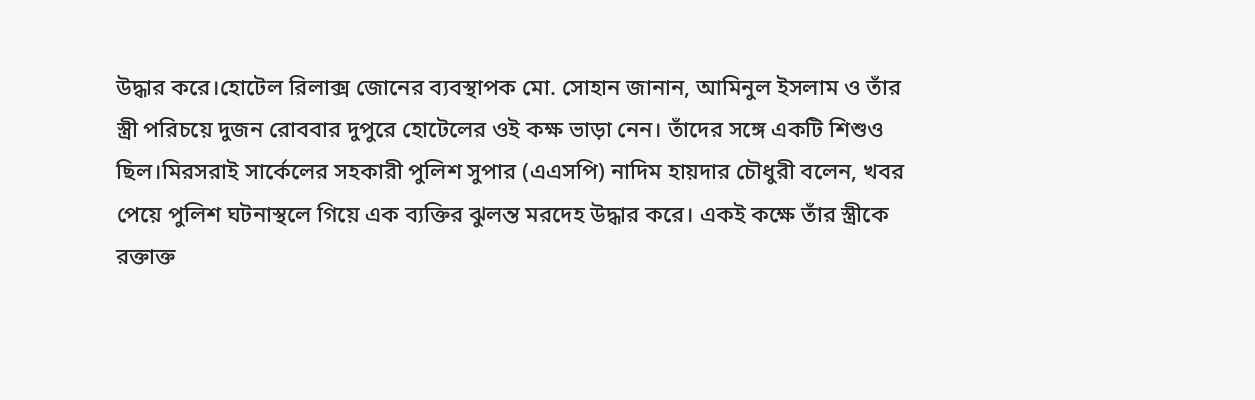উদ্ধার করে।হোটেল রিলাক্স জোনের ব্যবস্থাপক মো. সোহান জানান, আমিনুল ইসলাম ও তাঁর স্ত্রী পরিচয়ে দুজন রোববার দুপুরে হোটেলের ওই কক্ষ ভাড়া নেন। তাঁদের সঙ্গে একটি শিশুও ছিল।মিরসরাই সার্কেলের সহকারী পুলিশ সুপার (এএসপি) নাদিম হায়দার চৌধুরী বলেন, খবর পেয়ে পুলিশ ঘটনাস্থলে গিয়ে এক ব্যক্তির ঝুলন্ত মরদেহ উদ্ধার করে। একই কক্ষে তাঁর স্ত্রীকে রক্তাক্ত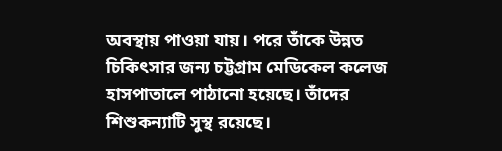অবস্থায় পাওয়া যায়। পরে তাঁকে উন্নত চিকিৎসার জন্য চট্টগ্রাম মেডিকেল কলেজ হাসপাতালে পাঠানো হয়েছে। তাঁদের শিশুকন্যাটি সুস্থ রয়েছে।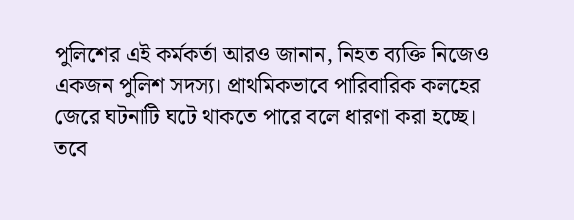পুলিশের এই কর্মকর্তা আরও জানান, নিহত ব্যক্তি নিজেও একজন পুলিশ সদস্য। প্রাথমিকভাবে পারিবারিক কলহের জেরে ঘটনাটি ঘটে থাকতে পারে বলে ধারণা করা হচ্ছে। তবে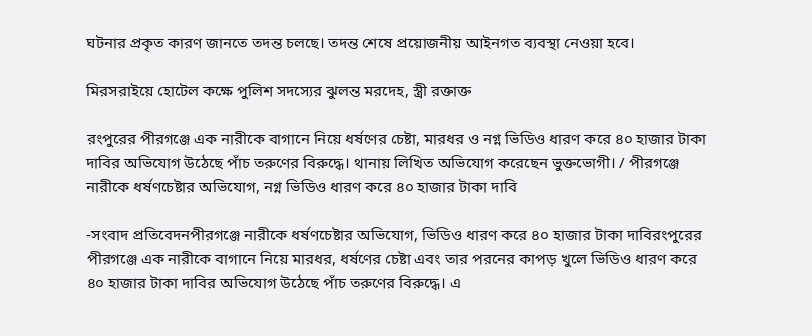ঘটনার প্রকৃত কারণ জানতে তদন্ত চলছে। তদন্ত শেষে প্রয়োজনীয় আইনগত ব্যবস্থা নেওয়া হবে।

মিরসরাইয়ে হোটেল কক্ষে পুলিশ সদস্যের ঝুলন্ত মরদেহ, স্ত্রী রক্তাক্ত

রংপুরের পীরগঞ্জে এক নারীকে বাগানে নিয়ে ধর্ষণের চেষ্টা, মারধর ও নগ্ন ভিডিও ধারণ করে ৪০ হাজার টাকা দাবির অভিযোগ উঠেছে পাঁচ তরুণের বিরুদ্ধে। থানায় লিখিত অভিযোগ করেছেন ভুক্তভোগী। / পীরগঞ্জে নারীকে ধর্ষণচেষ্টার অভিযোগ, নগ্ন ভিডিও ধারণ করে ৪০ হাজার টাকা দাবি

-সংবাদ প্রতিবেদনপীরগঞ্জে নারীকে ধর্ষণচেষ্টার অভিযোগ, ভিডিও ধারণ করে ৪০ হাজার টাকা দাবিরংপুরের পীরগঞ্জে এক নারীকে বাগানে নিয়ে মারধর, ধর্ষণের চেষ্টা এবং তার পরনের কাপড় খুলে ভিডিও ধারণ করে ৪০ হাজার টাকা দাবির অভিযোগ উঠেছে পাঁচ তরুণের বিরুদ্ধে। এ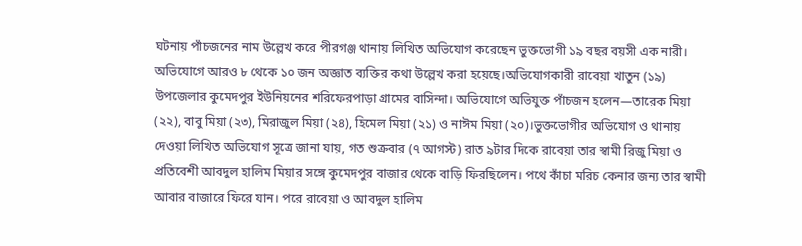ঘটনায় পাঁচজনের নাম উল্লেখ করে পীরগঞ্জ থানায় লিখিত অভিযোগ করেছেন ভুক্তভোগী ১৯ বছর বয়সী এক নারী। অভিযোগে আরও ৮ থেকে ১০ জন অজ্ঞাত ব্যক্তির কথা উল্লেখ করা হয়েছে।অভিযোগকারী রাবেয়া খাতুন (১৯) উপজেলার কুমেদপুর ইউনিয়নের শরিফেরপাড়া গ্রামের বাসিন্দা। অভিযোগে অভিযুক্ত পাঁচজন হলেন—তারেক মিয়া (২২), বাবু মিয়া (২৩), মিরাজুল মিয়া (২৪), হিমেল মিয়া (২১) ও নাঈম মিয়া (২০)।ভুক্তভোগীর অভিযোগ ও থানায় দেওয়া লিখিত অভিযোগ সূত্রে জানা যায়, গত শুক্রবার (৭ আগস্ট) রাত ৯টার দিকে রাবেয়া তার স্বামী রিজু মিয়া ও প্রতিবেশী আবদুল হালিম মিয়ার সঙ্গে কুমেদপুর বাজার থেকে বাড়ি ফিরছিলেন। পথে কাঁচা মরিচ কেনার জন্য তার স্বামী আবার বাজারে ফিরে যান। পরে রাবেয়া ও আবদুল হালিম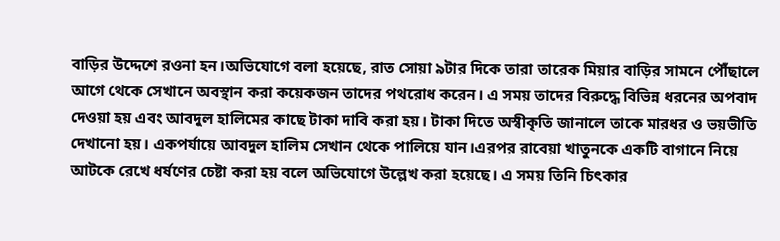বাড়ির উদ্দেশে রওনা হন।অভিযোগে বলা হয়েছে, রাত সোয়া ৯টার দিকে তারা তারেক মিয়ার বাড়ির সামনে পৌঁছালে আগে থেকে সেখানে অবস্থান করা কয়েকজন তাদের পথরোধ করেন। এ সময় তাদের বিরুদ্ধে বিভিন্ন ধরনের অপবাদ দেওয়া হয় এবং আবদুল হালিমের কাছে টাকা দাবি করা হয়। টাকা দিতে অস্বীকৃতি জানালে তাকে মারধর ও ভয়ভীতি দেখানো হয়। একপর্যায়ে আবদুল হালিম সেখান থেকে পালিয়ে যান।এরপর রাবেয়া খাতুনকে একটি বাগানে নিয়ে আটকে রেখে ধর্ষণের চেষ্টা করা হয় বলে অভিযোগে উল্লেখ করা হয়েছে। এ সময় তিনি চিৎকার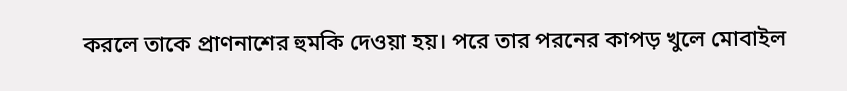করলে তাকে প্রাণনাশের হুমকি দেওয়া হয়। পরে তার পরনের কাপড় খুলে মোবাইল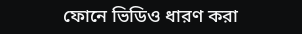ফোনে ভিডিও ধারণ করা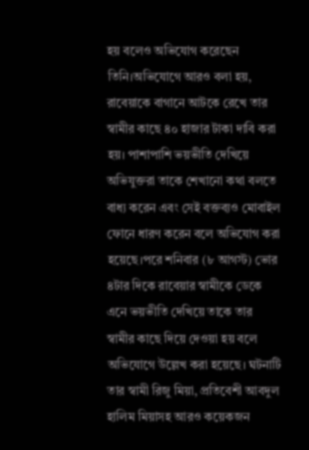হয় বলেও অভিযোগ করেছেন তিনি।অভিযোগে আরও বলা হয়, রাবেয়াকে বাগানে আটকে রেখে তার স্বামীর কাছে ৪০ হাজার টাকা দাবি করা হয়। পাশাপাশি ভয়ভীতি দেখিয়ে অভিযুক্তরা তাকে শেখানো কথা বলতে বাধ্য করেন এবং সেই বক্তব্যও মোবাইল ফোনে ধারণ করেন বলে অভিযোগ করা হয়েছে।পরে শনিবার (৮ আগস্ট) ভোর ৪টার দিকে রাবেয়ার স্বামীকে ডেকে এনে ভয়ভীতি দেখিয়ে তাকে তার স্বামীর কাছে দিয়ে দেওয়া হয় বলে অভিযোগে উল্লেখ করা হয়েছে। ঘটনাটি তার স্বামী রিজু মিয়া, প্রতিবেশী আবদুল হালিম মিয়াসহ আরও কয়েকজন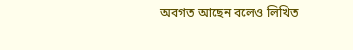অবগত আছেন বলেও লিখিত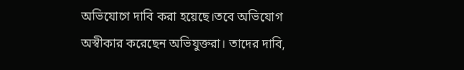অভিযোগে দাবি করা হয়েছে।তবে অভিযোগ অস্বীকার করেছেন অভিযুক্তরা। তাদের দাবি,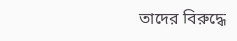তাদের বিরুদ্ধে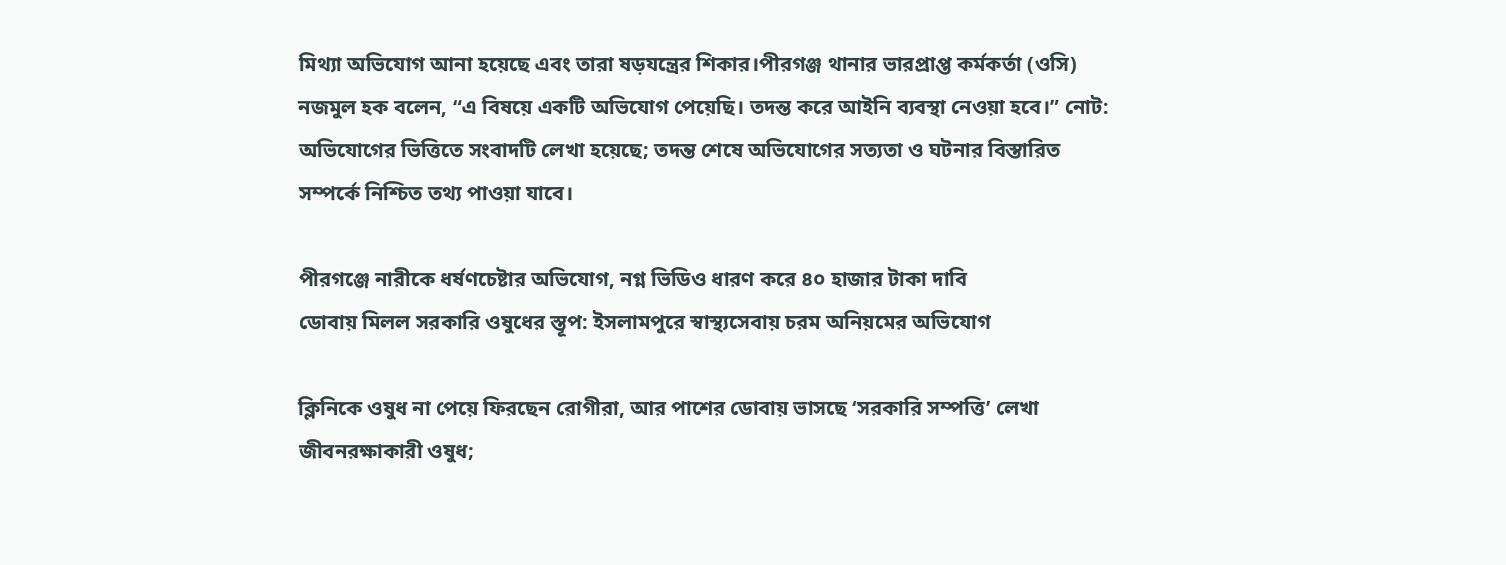মিথ্যা অভিযোগ আনা হয়েছে এবং তারা ষড়যন্ত্রের শিকার।পীরগঞ্জ থানার ভারপ্রাপ্ত কর্মকর্তা (ওসি) নজমুল হক বলেন, “এ বিষয়ে একটি অভিযোগ পেয়েছি। তদন্ত করে আইনি ব্যবস্থা নেওয়া হবে।” নোট: অভিযোগের ভিত্তিতে সংবাদটি লেখা হয়েছে; তদন্ত শেষে অভিযোগের সত্যতা ও ঘটনার বিস্তারিত সম্পর্কে নিশ্চিত তথ্য পাওয়া যাবে।

পীরগঞ্জে নারীকে ধর্ষণচেষ্টার অভিযোগ, নগ্ন ভিডিও ধারণ করে ৪০ হাজার টাকা দাবি
ডোবায় মিলল সরকারি ওষুধের স্তূপ: ইসলামপুরে স্বাস্থ্যসেবায় চরম অনিয়মের অভিযোগ

ক্লিনিকে ওষুধ না পেয়ে ফিরছেন রোগীরা, আর পাশের ডোবায় ভাসছে ‘সরকারি সম্পত্তি’ লেখা জীবনরক্ষাকারী ওষুধ;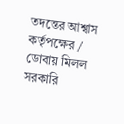তদন্তের আশ্বাস কর্তৃপক্ষের / ডোবায় মিলল সরকারি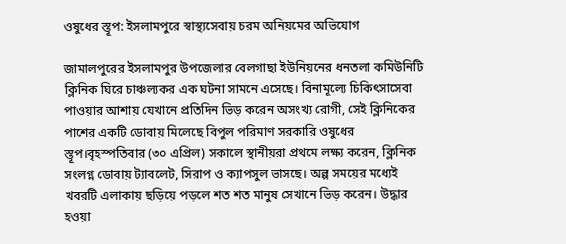ওষুধের স্তূপ: ইসলামপুরে স্বাস্থ্যসেবায় চরম অনিয়মের অভিযোগ

জামালপুরের ইসলামপুর উপজেলার বেলগাছা ইউনিয়নের ধনতলা কমিউনিটি ক্লিনিক ঘিরে চাঞ্চল্যকর এক ঘটনা সামনে এসেছে। বিনামূল্যে চিকিৎসাসেবা পাওয়ার আশায় যেখানে প্রতিদিন ভিড় করেন অসংখ্য রোগী, সেই ক্লিনিকের পাশের একটি ডোবায় মিলেছে বিপুল পরিমাণ সরকারি ওষুধের স্তূপ।বৃহস্পতিবার (৩০ এপ্রিল) সকালে স্থানীয়রা প্রথমে লক্ষ্য করেন, ক্লিনিক সংলগ্ন ডোবায় ট্যাবলেট, সিরাপ ও ক্যাপসুল ভাসছে। অল্প সময়ের মধ্যেই খবরটি এলাকায় ছড়িয়ে পড়লে শত শত মানুষ সেখানে ভিড় করেন। উদ্ধার হওয়া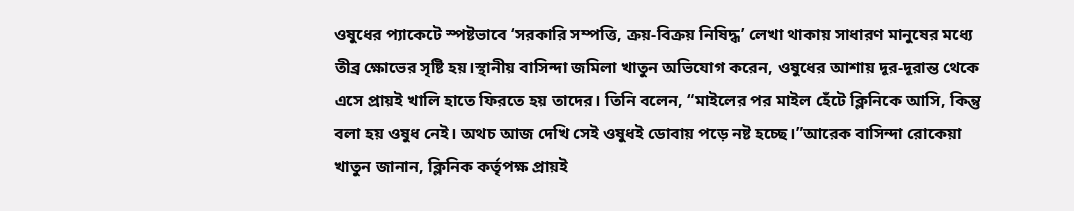ওষুধের প্যাকেটে স্পষ্টভাবে ‘সরকারি সম্পত্তি, ক্রয়-বিক্রয় নিষিদ্ধ’ লেখা থাকায় সাধারণ মানুষের মধ্যে তীব্র ক্ষোভের সৃষ্টি হয়।স্থানীয় বাসিন্দা জমিলা খাতুন অভিযোগ করেন, ওষুধের আশায় দূর-দূরান্ত থেকে এসে প্রায়ই খালি হাতে ফিরতে হয় তাদের। তিনি বলেন, “মাইলের পর মাইল হেঁটে ক্লিনিকে আসি, কিন্তু বলা হয় ওষুধ নেই। অথচ আজ দেখি সেই ওষুধই ডোবায় পড়ে নষ্ট হচ্ছে।”আরেক বাসিন্দা রোকেয়া খাতুন জানান, ক্লিনিক কর্তৃপক্ষ প্রায়ই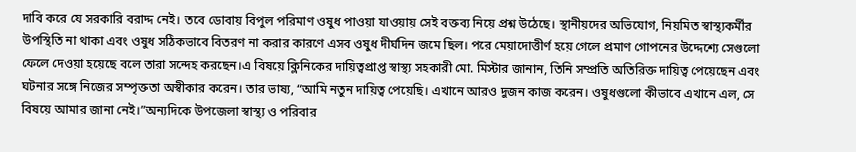দাবি করে যে সরকারি বরাদ্দ নেই। তবে ডোবায় বিপুল পরিমাণ ওষুধ পাওয়া যাওয়ায় সেই বক্তব্য নিয়ে প্রশ্ন উঠেছে। স্থানীয়দের অভিযোগ, নিয়মিত স্বাস্থ্যকর্মীর উপস্থিতি না থাকা এবং ওষুধ সঠিকভাবে বিতরণ না করার কারণে এসব ওষুধ দীর্ঘদিন জমে ছিল। পরে মেয়াদোত্তীর্ণ হয়ে গেলে প্রমাণ গোপনের উদ্দেশ্যে সেগুলো ফেলে দেওয়া হয়েছে বলে তারা সন্দেহ করছেন।এ বিষয়ে ক্লিনিকের দায়িত্বপ্রাপ্ত স্বাস্থ্য সহকারী মো. মিস্টার জানান, তিনি সম্প্রতি অতিরিক্ত দায়িত্ব পেয়েছেন এবং ঘটনার সঙ্গে নিজের সম্পৃক্ততা অস্বীকার করেন। তার ভাষ্য, “আমি নতুন দায়িত্ব পেয়েছি। এখানে আরও দুজন কাজ করেন। ওষুধগুলো কীভাবে এখানে এল, সে বিষয়ে আমার জানা নেই।”অন্যদিকে উপজেলা স্বাস্থ্য ও পরিবার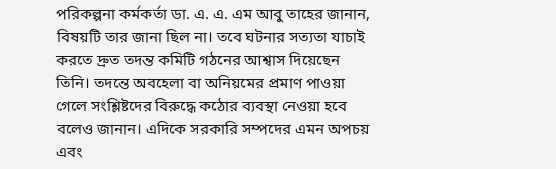পরিকল্পনা কর্মকর্তা ডা. এ. এ. এম আবু তাহের জানান, বিষয়টি তার জানা ছিল না। তবে ঘটনার সত্যতা যাচাই করতে দ্রুত তদন্ত কমিটি গঠনের আশ্বাস দিয়েছেন তিনি। তদন্তে অবহেলা বা অনিয়মের প্রমাণ পাওয়া গেলে সংশ্লিষ্টদের বিরুদ্ধে কঠোর ব্যবস্থা নেওয়া হবে বলেও জানান। এদিকে সরকারি সম্পদের এমন অপচয় এবং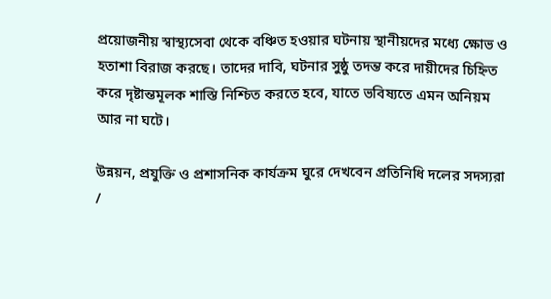প্রয়োজনীয় স্বাস্থ্যসেবা থেকে বঞ্চিত হওয়ার ঘটনায় স্থানীয়দের মধ্যে ক্ষোভ ও হতাশা বিরাজ করছে। তাদের দাবি, ঘটনার সুষ্ঠু তদন্ত করে দায়ীদের চিহ্নিত করে দৃষ্টান্তমূলক শাস্তি নিশ্চিত করতে হবে, যাতে ভবিষ্যতে এমন অনিয়ম আর না ঘটে।

উন্নয়ন, প্রযুক্তি ও প্রশাসনিক কার্যক্রম ঘুরে দেখবেন প্রতিনিধি দলের সদস্যরা /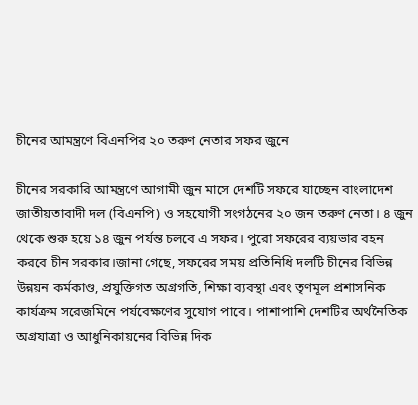চীনের আমন্ত্রণে বিএনপির ২০ তরুণ নেতার সফর জুনে

চীনের সরকারি আমন্ত্রণে আগামী জুন মাসে দেশটি সফরে যাচ্ছেন বাংলাদেশ জাতীয়তাবাদী দল (বিএনপি) ও সহযোগী সংগঠনের ২০ জন তরুণ নেতা। ৪ জুন থেকে শুরু হয়ে ১৪ জুন পর্যন্ত চলবে এ সফর। পুরো সফরের ব্যয়ভার বহন করবে চীন সরকার।জানা গেছে, সফরের সময় প্রতিনিধি দলটি চীনের বিভিন্ন উন্নয়ন কর্মকাণ্ড, প্রযুক্তিগত অগ্রগতি, শিক্ষা ব্যবস্থা এবং তৃণমূল প্রশাসনিক কার্যক্রম সরেজমিনে পর্যবেক্ষণের সুযোগ পাবে। পাশাপাশি দেশটির অর্থনৈতিক অগ্রযাত্রা ও আধুনিকায়নের বিভিন্ন দিক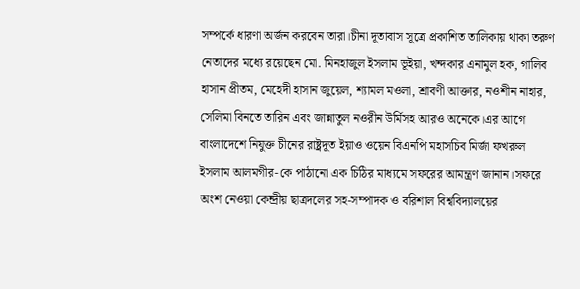সম্পর্কে ধারণা অর্জন করবেন তারা।চীনা দূতাবাস সূত্রে প্রকাশিত তালিকায় থাকা তরুণ নেতাদের মধ্যে রয়েছেন মো. মিনহাজুল ইসলাম ভূইয়া, খন্দকার এনামুল হক, গালিব হাসান প্রীতম, মেহেদী হাসান জুয়েল, শ্যামল মওলা, শ্রাবণী আক্তার, নওশীন নাহার, সেলিমা বিনতে তারিন এবং জান্নাতুল নওরীন উর্মিসহ আরও অনেকে।এর আগে বাংলাদেশে নিযুক্ত চীনের রাষ্ট্রদূত ইয়াও ওয়েন বিএনপি মহাসচিব মির্জা ফখরুল ইসলাম আলমগীর-কে পাঠানো এক চিঠির মাধ্যমে সফরের আমন্ত্রণ জানান।সফরে অংশ নেওয়া কেন্দ্রীয় ছাত্রদলের সহ-সম্পাদক ও বরিশাল বিশ্ববিদ্যালয়ের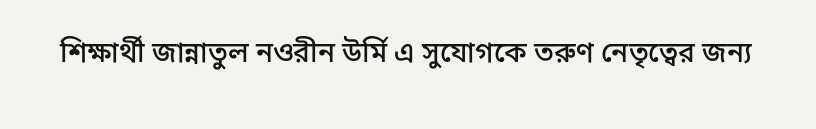শিক্ষার্থী জান্নাতুল নওরীন উর্মি এ সুযোগকে তরুণ নেতৃত্বের জন্য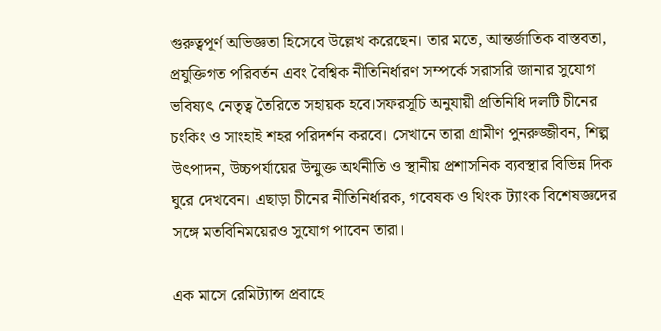গুরুত্বপূর্ণ অভিজ্ঞতা হিসেবে উল্লেখ করেছেন। তার মতে, আন্তর্জাতিক বাস্তবতা, প্রযুক্তিগত পরিবর্তন এবং বৈশ্বিক নীতিনির্ধারণ সম্পর্কে সরাসরি জানার সুযোগ ভবিষ্যৎ নেতৃত্ব তৈরিতে সহায়ক হবে।সফরসূচি অনুযায়ী প্রতিনিধি দলটি চীনের চংকিং ও সাংহাই শহর পরিদর্শন করবে। সেখানে তারা গ্রামীণ পুনরুজ্জীবন, শিল্প উৎপাদন, উচ্চপর্যায়ের উন্মুক্ত অর্থনীতি ও স্থানীয় প্রশাসনিক ব্যবস্থার বিভিন্ন দিক ঘুরে দেখবেন। এছাড়া চীনের নীতিনির্ধারক, গবেষক ও থিংক ট্যাংক বিশেষজ্ঞদের সঙ্গে মতবিনিময়েরও সুযোগ পাবেন তারা।

এক মাসে রেমিট্যান্স প্রবাহে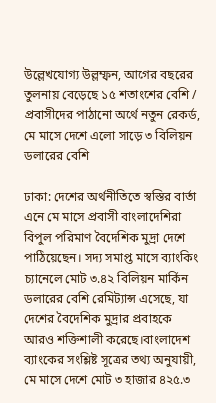উল্লেখযোগ্য উল্লম্ফন, আগের বছরের তুলনায় বেড়েছে ১৫ শতাংশের বেশি / প্রবাসীদের পাঠানো অর্থে নতুন রেকর্ড, মে মাসে দেশে এলো সাড়ে ৩ বিলিয়ন ডলারের বেশি

ঢাকা: দেশের অর্থনীতিতে স্বস্তির বার্তা এনে মে মাসে প্রবাসী বাংলাদেশিরা বিপুল পরিমাণ বৈদেশিক মুদ্রা দেশে পাঠিয়েছেন। সদ্য সমাপ্ত মাসে ব্যাংকিং চ্যানেলে মোট ৩.৪২ বিলিয়ন মার্কিন ডলারের বেশি রেমিট্যান্স এসেছে, যা দেশের বৈদেশিক মুদ্রার প্রবাহকে আরও শক্তিশালী করেছে।বাংলাদেশ ব্যাংকের সংশ্লিষ্ট সূত্রের তথ্য অনুযায়ী, মে মাসে দেশে মোট ৩ হাজার ৪২৫.৩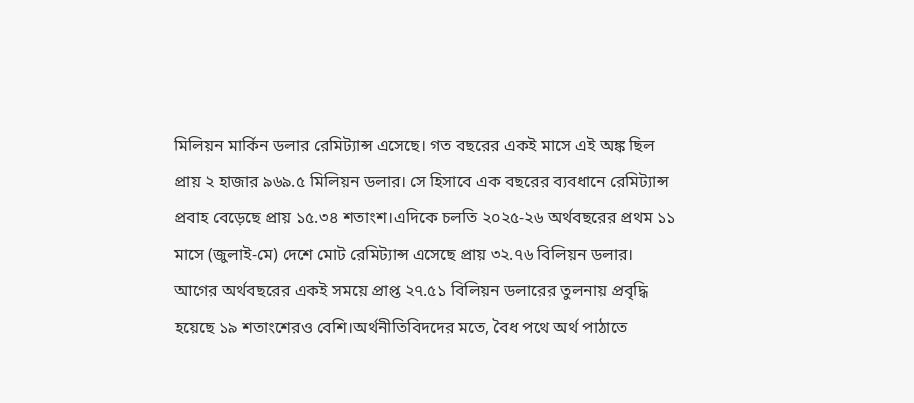মিলিয়ন মার্কিন ডলার রেমিট্যান্স এসেছে। গত বছরের একই মাসে এই অঙ্ক ছিল প্রায় ২ হাজার ৯৬৯.৫ মিলিয়ন ডলার। সে হিসাবে এক বছরের ব্যবধানে রেমিট্যান্স প্রবাহ বেড়েছে প্রায় ১৫.৩৪ শতাংশ।এদিকে চলতি ২০২৫-২৬ অর্থবছরের প্রথম ১১ মাসে (জুলাই-মে) দেশে মোট রেমিট্যান্স এসেছে প্রায় ৩২.৭৬ বিলিয়ন ডলার। আগের অর্থবছরের একই সময়ে প্রাপ্ত ২৭.৫১ বিলিয়ন ডলারের তুলনায় প্রবৃদ্ধি হয়েছে ১৯ শতাংশেরও বেশি।অর্থনীতিবিদদের মতে, বৈধ পথে অর্থ পাঠাতে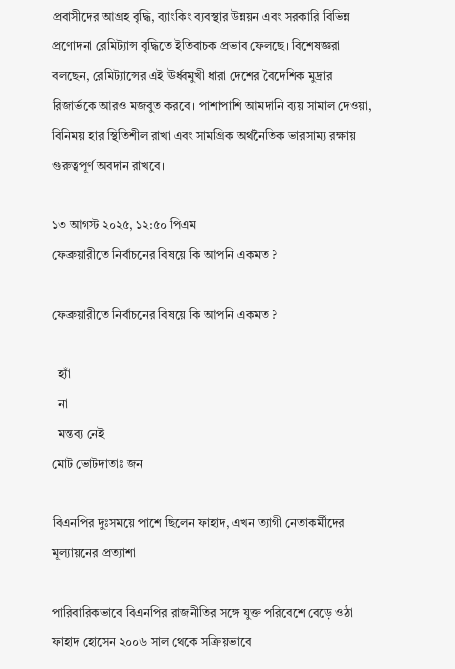প্রবাসীদের আগ্রহ বৃদ্ধি, ব্যাংকিং ব্যবস্থার উন্নয়ন এবং সরকারি বিভিন্ন প্রণোদনা রেমিট্যান্স বৃদ্ধিতে ইতিবাচক প্রভাব ফেলছে। বিশেষজ্ঞরা বলছেন, রেমিট্যান্সের এই ঊর্ধ্বমুখী ধারা দেশের বৈদেশিক মুদ্রার রিজার্ভকে আরও মজবুত করবে। পাশাপাশি আমদানি ব্যয় সামাল দেওয়া, বিনিময় হার স্থিতিশীল রাখা এবং সামগ্রিক অর্থনৈতিক ভারসাম্য রক্ষায় গুরুত্বপূর্ণ অবদান রাখবে।

১৩ আগস্ট ২০২৫, ১২:৫০ পিএম
ফেব্রুয়ারীতে নির্বাচনের বিষয়ে কি আপনি একমত ?

ফেব্রুয়ারীতে নির্বাচনের বিষয়ে কি আপনি একমত ?

  হ্যাঁ
  না
  মন্তব্য নেই
মোট ভোটদাতাঃ জন

বিএনপির দুঃসময়ে পাশে ছিলেন ফাহাদ, এখন ত্যাগী নেতাকর্মীদের মূল্যায়নের প্রত্যাশা

পারিবারিকভাবে বিএনপির রাজনীতির সঙ্গে যুক্ত পরিবেশে বেড়ে ওঠা ফাহাদ হোসেন ২০০৬ সাল থেকে সক্রিয়ভাবে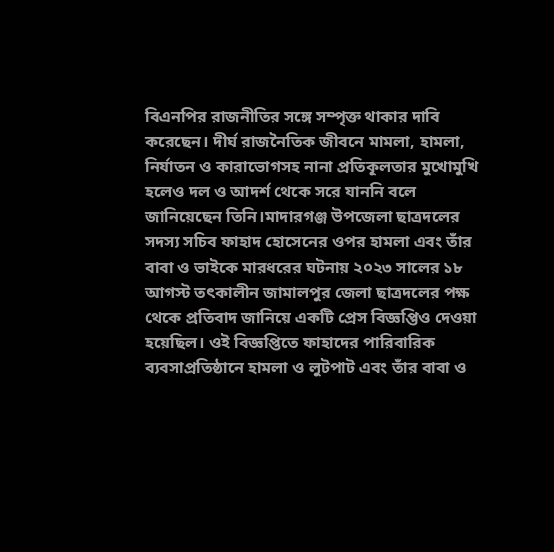বিএনপির রাজনীতির সঙ্গে সম্পৃক্ত থাকার দাবি করেছেন। দীর্ঘ রাজনৈতিক জীবনে মামলা, হামলা, নির্যাতন ও কারাভোগসহ নানা প্রতিকূলতার মুখোমুখি হলেও দল ও আদর্শ থেকে সরে যাননি বলে জানিয়েছেন তিনি।মাদারগঞ্জ উপজেলা ছাত্রদলের সদস্য সচিব ফাহাদ হোসেনের ওপর হামলা এবং তাঁর বাবা ও ভাইকে মারধরের ঘটনায় ২০২৩ সালের ১৮ আগস্ট তৎকালীন জামালপুর জেলা ছাত্রদলের পক্ষ থেকে প্রতিবাদ জানিয়ে একটি প্রেস বিজ্ঞপ্তিও দেওয়া হয়েছিল। ওই বিজ্ঞপ্তিতে ফাহাদের পারিবারিক ব্যবসাপ্রতিষ্ঠানে হামলা ও লুটপাট এবং তাঁর বাবা ও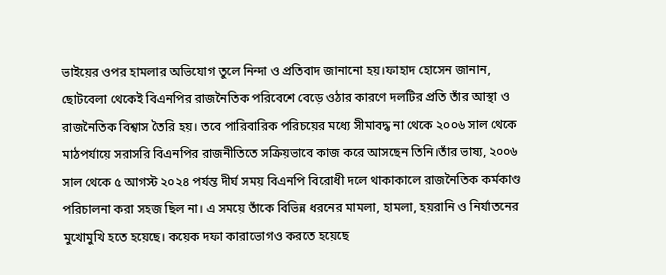ভাইয়ের ওপর হামলার অভিযোগ তুলে নিন্দা ও প্রতিবাদ জানানো হয়।ফাহাদ হোসেন জানান, ছোটবেলা থেকেই বিএনপির রাজনৈতিক পরিবেশে বেড়ে ওঠার কারণে দলটির প্রতি তাঁর আস্থা ও রাজনৈতিক বিশ্বাস তৈরি হয়। তবে পারিবারিক পরিচয়ের মধ্যে সীমাবদ্ধ না থেকে ২০০৬ সাল থেকে মাঠপর্যায়ে সরাসরি বিএনপির রাজনীতিতে সক্রিয়ভাবে কাজ করে আসছেন তিনি।তাঁর ভাষ্য, ২০০৬ সাল থেকে ৫ আগস্ট ২০২৪ পর্যন্ত দীর্ঘ সময় বিএনপি বিরোধী দলে থাকাকালে রাজনৈতিক কর্মকাণ্ড পরিচালনা করা সহজ ছিল না। এ সময়ে তাঁকে বিভিন্ন ধরনের মামলা, হামলা, হয়রানি ও নির্যাতনের মুখোমুখি হতে হয়েছে। কয়েক দফা কারাভোগও করতে হয়েছে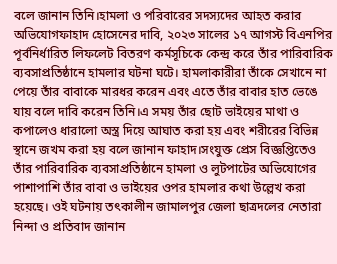বলে জানান তিনি।হামলা ও পরিবারের সদস্যদের আহত করার অভিযোগফাহাদ হোসেনের দাবি, ২০২৩ সালের ১৭ আগস্ট বিএনপির পূর্বনির্ধারিত লিফলেট বিতরণ কর্মসূচিকে কেন্দ্র করে তাঁর পারিবারিক ব্যবসাপ্রতিষ্ঠানে হামলার ঘটনা ঘটে। হামলাকারীরা তাঁকে সেখানে না পেয়ে তাঁর বাবাকে মারধর করেন এবং এতে তাঁর বাবার হাত ভেঙে যায় বলে দাবি করেন তিনি।এ সময় তাঁর ছোট ভাইয়ের মাথা ও কপালেও ধারালো অস্ত্র দিয়ে আঘাত করা হয় এবং শরীরের বিভিন্ন স্থানে জখম করা হয় বলে জানান ফাহাদ।সংযুক্ত প্রেস বিজ্ঞপ্তিতেও তাঁর পারিবারিক ব্যবসাপ্রতিষ্ঠানে হামলা ও লুটপাটের অভিযোগের পাশাপাশি তাঁর বাবা ও ভাইয়ের ওপর হামলার কথা উল্লেখ করা হয়েছে। ওই ঘটনায় তৎকালীন জামালপুর জেলা ছাত্রদলের নেতারা নিন্দা ও প্রতিবাদ জানান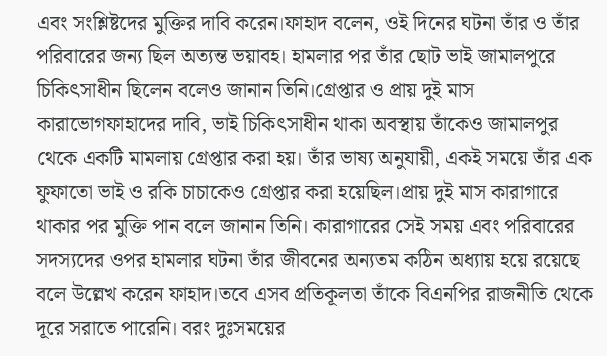এবং সংশ্লিষ্টদের মুক্তির দাবি করেন।ফাহাদ বলেন, ওই দিনের ঘটনা তাঁর ও তাঁর পরিবারের জন্য ছিল অত্যন্ত ভয়াবহ। হামলার পর তাঁর ছোট ভাই জামালপুরে চিকিৎসাধীন ছিলেন বলেও জানান তিনি।গ্রেপ্তার ও প্রায় দুই মাস কারাভোগফাহাদের দাবি, ভাই চিকিৎসাধীন থাকা অবস্থায় তাঁকেও জামালপুর থেকে একটি মামলায় গ্রেপ্তার করা হয়। তাঁর ভাষ্য অনুযায়ী, একই সময়ে তাঁর এক ফুফাতো ভাই ও রকি চাচাকেও গ্রেপ্তার করা হয়েছিল।প্রায় দুই মাস কারাগারে থাকার পর মুক্তি পান বলে জানান তিনি। কারাগারের সেই সময় এবং পরিবারের সদস্যদের ওপর হামলার ঘটনা তাঁর জীবনের অন্যতম কঠিন অধ্যায় হয়ে রয়েছে বলে উল্লেখ করেন ফাহাদ।তবে এসব প্রতিকূলতা তাঁকে বিএনপির রাজনীতি থেকে দূরে সরাতে পারেনি। বরং দুঃসময়ের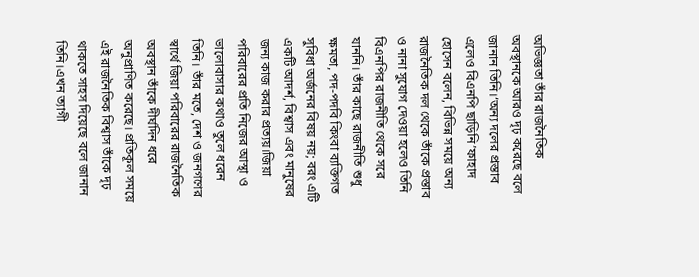অভিজ্ঞতা তাঁর রাজনৈতিক অবস্থানকে আরও দৃঢ় করেছে বলে জানান তিনি।‘অন্য দলের প্রস্তাব এলেও বিএনপি ছাড়িনি’ফাহাদ হোসেন বলেন, বিভিন্ন সময়ে অন্য রাজনৈতিক দল থেকে তাঁকে প্রস্তাব ও নানা সুযোগ দেওয়া হলেও তিনি বিএনপির রাজনীতি থেকে সরে যাননি। তাঁর কাছে রাজনীতি শুধু ক্ষমতা, পদ-পদবি কিংবা ব্যক্তিগত সুবিধা অর্জনের বিষয় নয়; বরং এটি একটি আদর্শ, বিশ্বাস এবং মানুষের জন্য কাজ করার প্রত্যয়।জিয়া পরিবারের প্রতি নিজের আস্থা ও ভালোবাসার কথাও তুলে ধরেন তিনি। তাঁর মতে, দেশ ও জনগণের স্বার্থে জিয়া পরিবারের রাজনৈতিক অবস্থান তাঁকে দীর্ঘদিন ধরে অনুপ্রাণিত করেছে। প্রতিকূল সময়ে এই রাজনৈতিক বিশ্বাস তাঁকে দৃঢ় থাকতে সাহস দিয়েছে বলে জানান তিনি।এখন ত্যাগী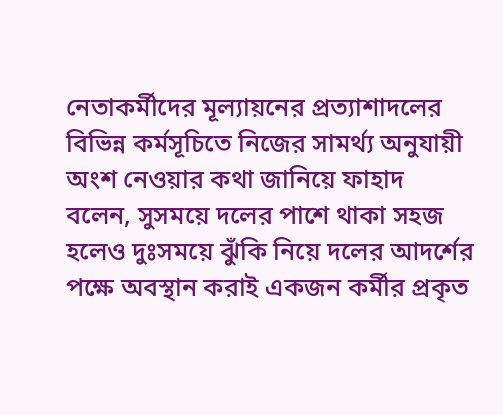নেতাকর্মীদের মূল্যায়নের প্রত্যাশাদলের বিভিন্ন কর্মসূচিতে নিজের সামর্থ্য অনুযায়ী অংশ নেওয়ার কথা জানিয়ে ফাহাদ বলেন, সুসময়ে দলের পাশে থাকা সহজ হলেও দুঃসময়ে ঝুঁকি নিয়ে দলের আদর্শের পক্ষে অবস্থান করাই একজন কর্মীর প্রকৃত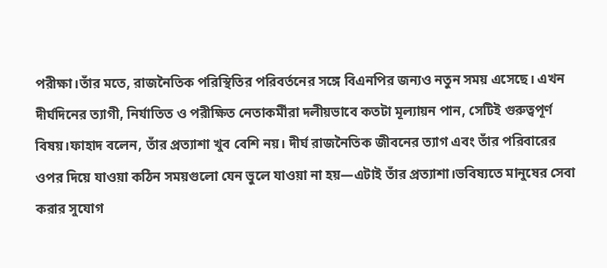পরীক্ষা।তাঁর মতে, রাজনৈতিক পরিস্থিতির পরিবর্তনের সঙ্গে বিএনপির জন্যও নতুন সময় এসেছে। এখন দীর্ঘদিনের ত্যাগী, নির্যাতিত ও পরীক্ষিত নেতাকর্মীরা দলীয়ভাবে কতটা মূল্যায়ন পান, সেটিই গুরুত্বপূর্ণ বিষয়।ফাহাদ বলেন, তাঁর প্রত্যাশা খুব বেশি নয়। দীর্ঘ রাজনৈতিক জীবনের ত্যাগ এবং তাঁর পরিবারের ওপর দিয়ে যাওয়া কঠিন সময়গুলো যেন ভুলে যাওয়া না হয়—এটাই তাঁর প্রত্যাশা।ভবিষ্যতে মানুষের সেবা করার সুযোগ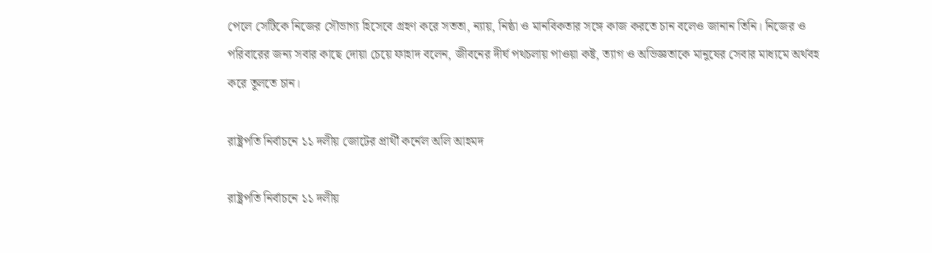পেলে সেটিকে নিজের সৌভাগ্য হিসেবে গ্রহণ করে সততা, ন্যায়, নিষ্ঠা ও মানবিকতার সঙ্গে কাজ করতে চান বলেও জানান তিনি। নিজের ও পরিবারের জন্য সবার কাছে দোয়া চেয়ে ফাহাদ বলেন, জীবনের দীর্ঘ পথচলায় পাওয়া কষ্ট, ত্যাগ ও অভিজ্ঞতাকে মানুষের সেবার মাধ্যমে অর্থবহ করে তুলতে চান।

রাষ্ট্রপতি নির্বাচনে ১১ দলীয় জোটের প্রার্থী কর্নেল অলি আহমদ

রাষ্ট্রপতি নির্বাচনে ১১ দলীয়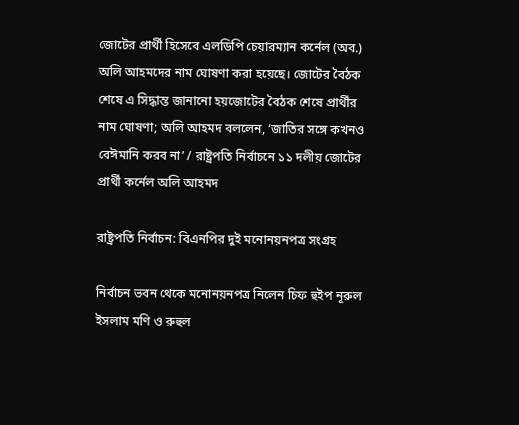জোটের প্রার্থী হিসেবে এলডিপি চেয়ারম্যান কর্নেল (অব.) অলি আহমদের নাম ঘোষণা করা হয়েছে। জোটের বৈঠক শেষে এ সিদ্ধান্ত জানানো হয়জোটের বৈঠক শেষে প্রার্থীর নাম ঘোষণা; অলি আহমদ বললেন, ‘জাতির সঙ্গে কখনও বেঈমানি করব না’ / রাষ্ট্রপতি নির্বাচনে ১১ দলীয় জোটের প্রার্থী কর্নেল অলি আহমদ

রাষ্ট্রপতি নির্বাচন: বিএনপির দুই মনোনয়নপত্র সংগ্রহ

নির্বাচন ভবন থেকে মনোনয়নপত্র নিলেন চিফ হুইপ নূরুল ইসলাম মণি ও রুহুল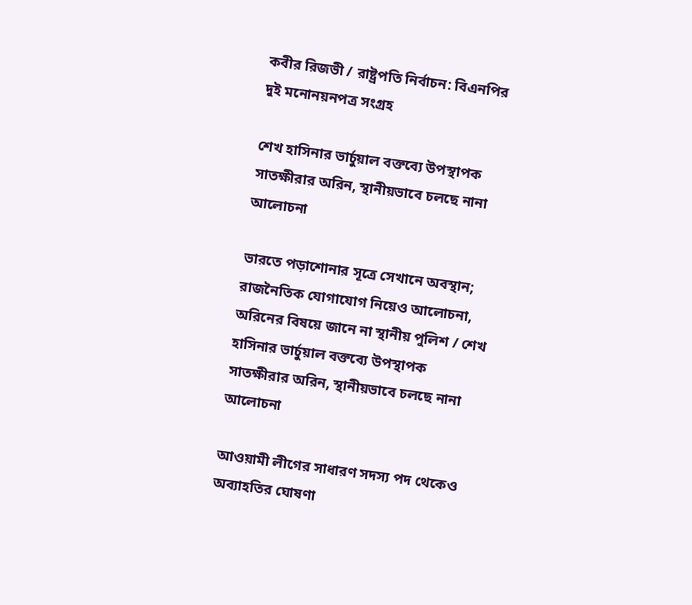কবীর রিজভী / রাষ্ট্রপতি নির্বাচন: বিএনপির দুই মনোনয়নপত্র সংগ্রহ

শেখ হাসিনার ভার্চুয়াল বক্তব্যে উপস্থাপক সাতক্ষীরার অরিন, স্থানীয়ভাবে চলছে নানা আলোচনা

ভারতে পড়াশোনার সূত্রে সেখানে অবস্থান; রাজনৈতিক যোগাযোগ নিয়েও আলোচনা, অরিনের বিষয়ে জানে না স্থানীয় পুলিশ / শেখ হাসিনার ভার্চুয়াল বক্তব্যে উপস্থাপক সাতক্ষীরার অরিন, স্থানীয়ভাবে চলছে নানা আলোচনা

আওয়ামী লীগের সাধারণ সদস্য পদ থেকেও অব্যাহতির ঘোষণা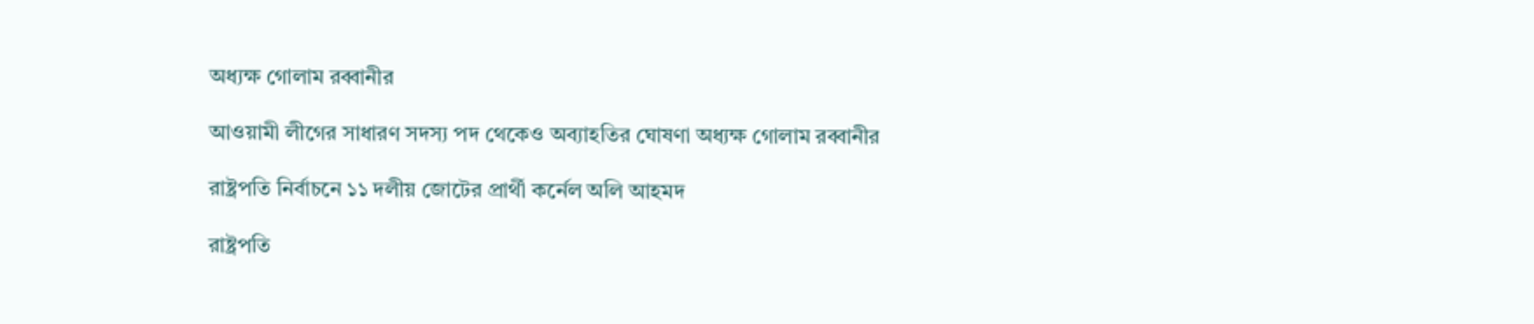অধ্যক্ষ গোলাম রব্বানীর

আওয়ামী লীগের সাধারণ সদস্য পদ থেকেও অব্যাহতির ঘোষণা অধ্যক্ষ গোলাম রব্বানীর

রাষ্ট্রপতি নির্বাচনে ১১ দলীয় জোটের প্রার্থী কর্নেল অলি আহমদ

রাষ্ট্রপতি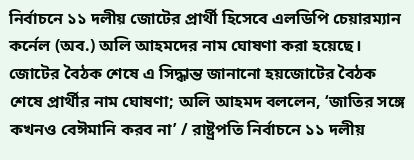নির্বাচনে ১১ দলীয় জোটের প্রার্থী হিসেবে এলডিপি চেয়ারম্যান কর্নেল (অব.) অলি আহমদের নাম ঘোষণা করা হয়েছে। জোটের বৈঠক শেষে এ সিদ্ধান্ত জানানো হয়জোটের বৈঠক শেষে প্রার্থীর নাম ঘোষণা; অলি আহমদ বললেন, ‘জাতির সঙ্গে কখনও বেঈমানি করব না’ / রাষ্ট্রপতি নির্বাচনে ১১ দলীয়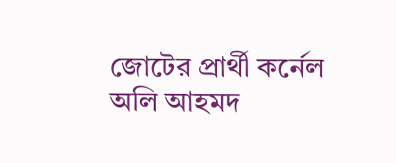জোটের প্রার্থী কর্নেল অলি আহমদ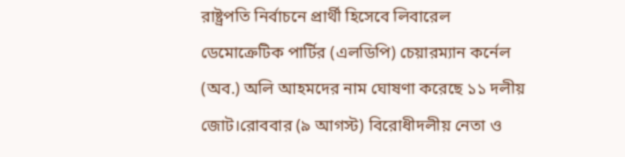রাষ্ট্রপতি নির্বাচনে প্রার্থী হিসেবে লিবারেল ডেমোক্রেটিক পার্টির (এলডিপি) চেয়ারম্যান কর্নেল (অব.) অলি আহমদের নাম ঘোষণা করেছে ১১ দলীয় জোট।রোববার (৯ আগস্ট) বিরোধীদলীয় নেতা ও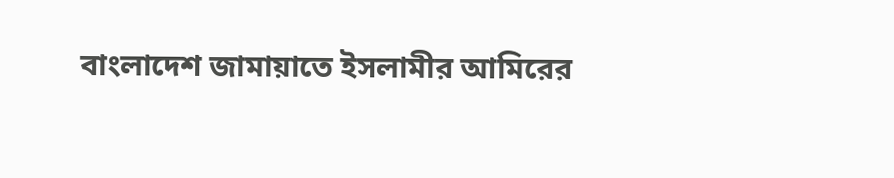বাংলাদেশ জামায়াতে ইসলামীর আমিরের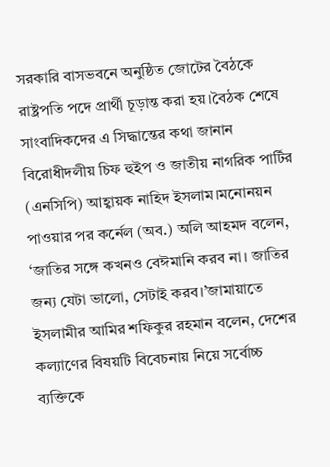সরকারি বাসভবনে অনুষ্ঠিত জোটের বৈঠকে রাষ্ট্রপতি পদে প্রার্থী চূড়ান্ত করা হয়।বৈঠক শেষে সাংবাদিকদের এ সিদ্ধান্তের কথা জানান বিরোধীদলীয় চিফ হুইপ ও জাতীয় নাগরিক পার্টির (এনসিপি) আহ্বায়ক নাহিদ ইসলাম।মনোনয়ন পাওয়ার পর কর্নেল (অব.) অলি আহমদ বলেন, ‘জাতির সঙ্গে কখনও বেঈমানি করব না। জাতির জন্য যেটা ভালো, সেটাই করব।’জামায়াতে ইসলামীর আমির শফিকুর রহমান বলেন, দেশের কল্যাণের বিষয়টি বিবেচনায় নিয়ে সর্বোচ্চ ব্যক্তিকে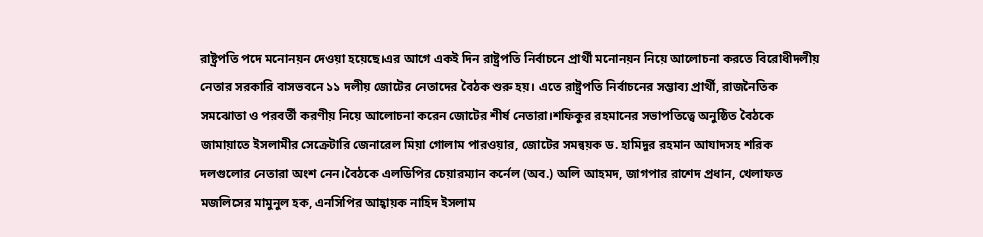রাষ্ট্রপতি পদে মনোনয়ন দেওয়া হয়েছে।এর আগে একই দিন রাষ্ট্রপতি নির্বাচনে প্রার্থী মনোনয়ন নিয়ে আলোচনা করতে বিরোধীদলীয় নেতার সরকারি বাসভবনে ১১ দলীয় জোটের নেতাদের বৈঠক শুরু হয়। এতে রাষ্ট্রপতি নির্বাচনের সম্ভাব্য প্রার্থী, রাজনৈতিক সমঝোতা ও পরবর্তী করণীয় নিয়ে আলোচনা করেন জোটের শীর্ষ নেতারা।শফিকুর রহমানের সভাপতিত্বে অনুষ্ঠিত বৈঠকে জামায়াতে ইসলামীর সেক্রেটারি জেনারেল মিয়া গোলাম পারওয়ার, জোটের সমন্বয়ক ড. হামিদুর রহমান আযাদসহ শরিক দলগুলোর নেতারা অংশ নেন।বৈঠকে এলডিপির চেয়ারম্যান কর্নেল (অব.) অলি আহমদ, জাগপার রাশেদ প্রধান, খেলাফত মজলিসের মামুনুল হক, এনসিপির আহ্বায়ক নাহিদ ইসলাম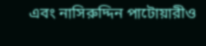এবং নাসিরুদ্দিন পাটোয়ারীও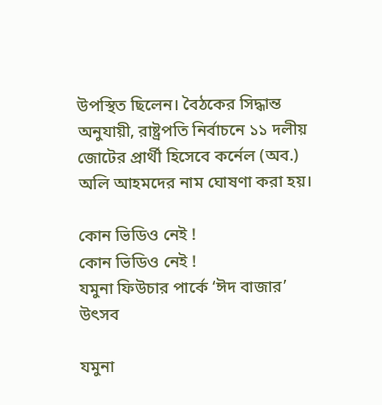উপস্থিত ছিলেন। বৈঠকের সিদ্ধান্ত অনুযায়ী, রাষ্ট্রপতি নির্বাচনে ১১ দলীয় জোটের প্রার্থী হিসেবে কর্নেল (অব.) অলি আহমদের নাম ঘোষণা করা হয়।

কোন ভিডিও নেই !
কোন ভিডিও নেই !
যমুনা ফিউচার পার্কে ‘ঈদ বাজার’ উৎসব

যমুনা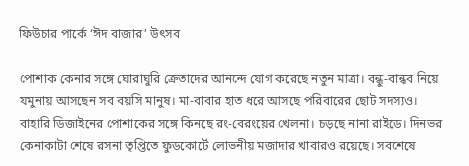ফিউচার পার্কে ‘ঈদ বাজার’ উৎসব

পোশাক কেনার সঙ্গে ঘোরাঘুরি ক্রেতাদের আনন্দে যোগ করেছে নতুন মাত্রা। বন্ধু-বান্ধব নিয়ে যমুনায় আসছেন সব বয়সি মানুষ। মা-বাবার হাত ধরে আসছে পরিবারের ছোট সদস্যও। বাহারি ডিজাইনের পোশাকের সঙ্গে কিনছে রং-বেরংয়ের খেলনা। চড়ছে নানা রাইডে। দিনভর কেনাকাটা শেষে রসনা তৃপ্তিতে ফুডকোর্টে লোভনীয় মজাদার খাবারও রয়েছে। সবশেষে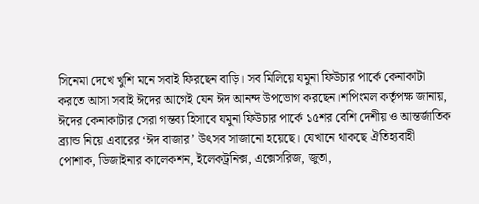সিনেমা দেখে খুশি মনে সবাই ফিরছেন বাড়ি। সব মিলিয়ে যমুনা ফিউচার পার্কে কেনাকাটা করতে আসা সবাই ঈদের আগেই যেন ঈদ আনন্দ উপভোগ করছেন।শপিংমল কর্তৃপক্ষ জানায়, ঈদের কেনাকাটার সেরা গন্তব্য হিসাবে যমুনা ফিউচার পার্কে ১৫শর বেশি দেশীয় ও আন্তর্জাতিক ব্র্যান্ড নিয়ে এবারের ‘ঈদ বাজার’ উৎসব সাজানো হয়েছে। যেখানে থাকছে ঐতিহ্যবাহী পোশাক, ডিজাইনার কালেকশন, ইলেকট্রনিক্স, এক্সেসরিজ, জুতা,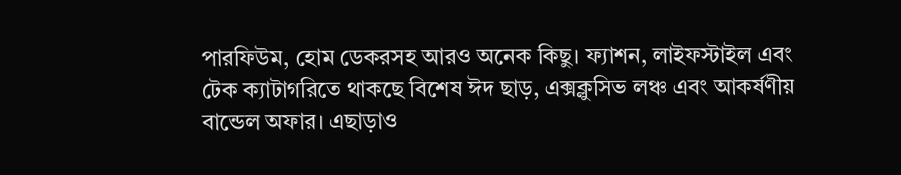পারফিউম, হোম ডেকরসহ আরও অনেক কিছু। ফ্যাশন, লাইফস্টাইল এবং টেক ক্যাটাগরিতে থাকছে বিশেষ ঈদ ছাড়, এক্সক্লুসিভ লঞ্চ এবং আকর্ষণীয় বান্ডেল অফার। এছাড়াও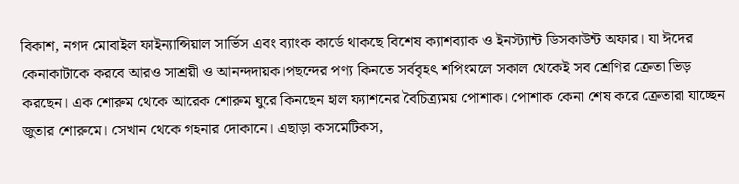বিকাশ, নগদ মোবাইল ফাইন্যান্সিয়াল সার্ভিস এবং ব্যাংক কার্ডে থাকছে বিশেষ ক্যাশব্যাক ও ইনস্ট্যান্ট ডিসকাউন্ট অফার। যা ঈদের কেনাকাটাকে করবে আরও সাশ্রয়ী ও আনন্দদায়ক।পছন্দের পণ্য কিনতে সর্ববৃহৎ শপিংমলে সকাল থেকেই সব শ্রেণির ক্রেতা ভিড় করছেন। এক শোরুম থেকে আরেক শোরুম ঘুরে কিনছেন হাল ফ্যাশনের বৈচিত্র্যময় পোশাক। পোশাক কেনা শেষ করে ক্রেতারা যাচ্ছেন জুতার শোরুমে। সেখান থেকে গহনার দোকানে। এছাড়া কসমেটিকস,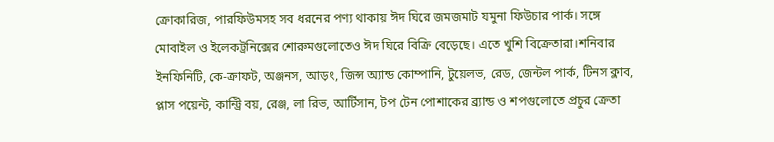ক্রোকারিজ, পারফিউমসহ সব ধরনের পণ্য থাকায় ঈদ ঘিরে জমজমাট যমুনা ফিউচার পার্ক। সঙ্গে মোবাইল ও ইলেকট্রনিক্সের শোরুমগুলোতেও ঈদ ঘিরে বিক্রি বেড়েছে। এতে খুশি বিক্রেতারা।শনিবার ইনফিনিটি, কে-ক্রাফট, অঞ্জনস, আড়ং, জিন্স অ্যান্ড কোম্পানি, টুয়েলভ, রেড, জেন্টল পার্ক, টিনস ক্লাব, প্লাস পয়েন্ট, কান্ট্রি বয়, রেঞ্জ, লা রিভ, আর্টিসান, টপ টেন পোশাকের ব্র্যান্ড ও শপগুলোতে প্রচুর ক্রেতা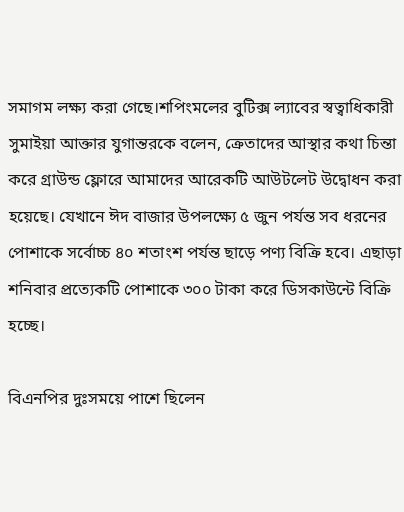সমাগম লক্ষ্য করা গেছে।শপিংমলের বুটিক্স ল্যাবের স্বত্বাধিকারী সুমাইয়া আক্তার যুগান্তরকে বলেন, ক্রেতাদের আস্থার কথা চিন্তা করে গ্রাউন্ড ফ্লোরে আমাদের আরেকটি আউটলেট উদ্বোধন করা হয়েছে। যেখানে ঈদ বাজার উপলক্ষ্যে ৫ জুন পর্যন্ত সব ধরনের পোশাকে সর্বোচ্চ ৪০ শতাংশ পর্যন্ত ছাড়ে পণ্য বিক্রি হবে। এছাড়া শনিবার প্রত্যেকটি পোশাকে ৩০০ টাকা করে ডিসকাউন্টে বিক্রি হচ্ছে।

বিএনপির দুঃসময়ে পাশে ছিলেন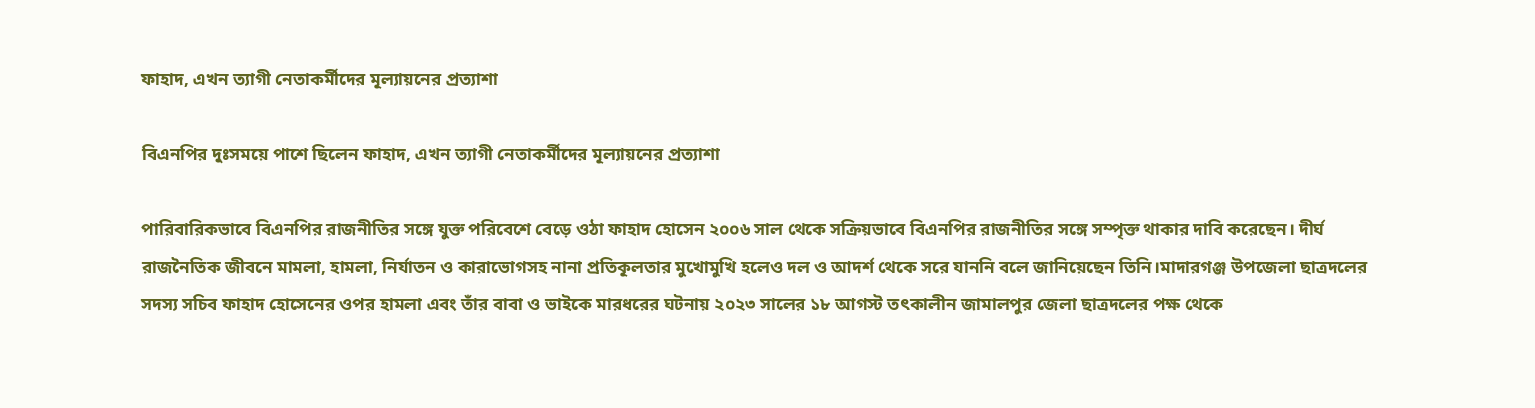ফাহাদ, এখন ত্যাগী নেতাকর্মীদের মূল্যায়নের প্রত্যাশা

বিএনপির দুঃসময়ে পাশে ছিলেন ফাহাদ, এখন ত্যাগী নেতাকর্মীদের মূল্যায়নের প্রত্যাশা

পারিবারিকভাবে বিএনপির রাজনীতির সঙ্গে যুক্ত পরিবেশে বেড়ে ওঠা ফাহাদ হোসেন ২০০৬ সাল থেকে সক্রিয়ভাবে বিএনপির রাজনীতির সঙ্গে সম্পৃক্ত থাকার দাবি করেছেন। দীর্ঘ রাজনৈতিক জীবনে মামলা, হামলা, নির্যাতন ও কারাভোগসহ নানা প্রতিকূলতার মুখোমুখি হলেও দল ও আদর্শ থেকে সরে যাননি বলে জানিয়েছেন তিনি।মাদারগঞ্জ উপজেলা ছাত্রদলের সদস্য সচিব ফাহাদ হোসেনের ওপর হামলা এবং তাঁর বাবা ও ভাইকে মারধরের ঘটনায় ২০২৩ সালের ১৮ আগস্ট তৎকালীন জামালপুর জেলা ছাত্রদলের পক্ষ থেকে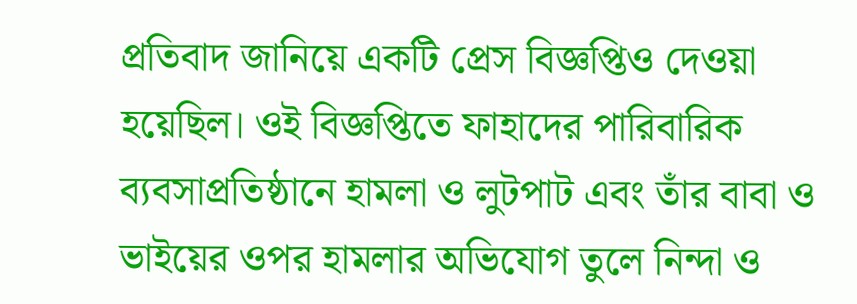প্রতিবাদ জানিয়ে একটি প্রেস বিজ্ঞপ্তিও দেওয়া হয়েছিল। ওই বিজ্ঞপ্তিতে ফাহাদের পারিবারিক ব্যবসাপ্রতিষ্ঠানে হামলা ও লুটপাট এবং তাঁর বাবা ও ভাইয়ের ওপর হামলার অভিযোগ তুলে নিন্দা ও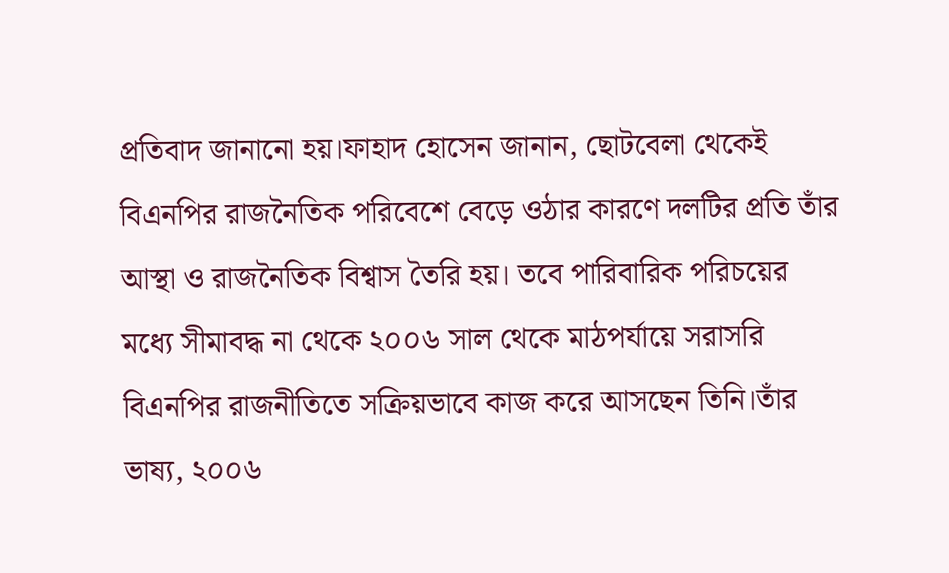প্রতিবাদ জানানো হয়।ফাহাদ হোসেন জানান, ছোটবেলা থেকেই বিএনপির রাজনৈতিক পরিবেশে বেড়ে ওঠার কারণে দলটির প্রতি তাঁর আস্থা ও রাজনৈতিক বিশ্বাস তৈরি হয়। তবে পারিবারিক পরিচয়ের মধ্যে সীমাবদ্ধ না থেকে ২০০৬ সাল থেকে মাঠপর্যায়ে সরাসরি বিএনপির রাজনীতিতে সক্রিয়ভাবে কাজ করে আসছেন তিনি।তাঁর ভাষ্য, ২০০৬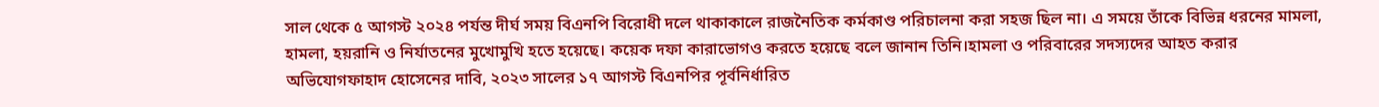সাল থেকে ৫ আগস্ট ২০২৪ পর্যন্ত দীর্ঘ সময় বিএনপি বিরোধী দলে থাকাকালে রাজনৈতিক কর্মকাণ্ড পরিচালনা করা সহজ ছিল না। এ সময়ে তাঁকে বিভিন্ন ধরনের মামলা, হামলা, হয়রানি ও নির্যাতনের মুখোমুখি হতে হয়েছে। কয়েক দফা কারাভোগও করতে হয়েছে বলে জানান তিনি।হামলা ও পরিবারের সদস্যদের আহত করার অভিযোগফাহাদ হোসেনের দাবি, ২০২৩ সালের ১৭ আগস্ট বিএনপির পূর্বনির্ধারিত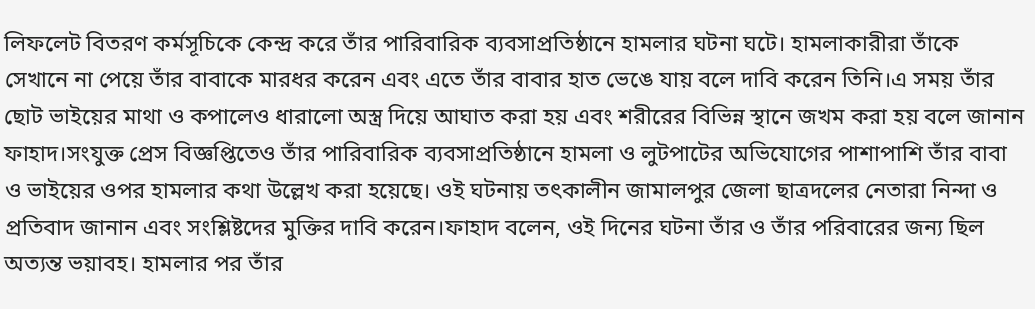লিফলেট বিতরণ কর্মসূচিকে কেন্দ্র করে তাঁর পারিবারিক ব্যবসাপ্রতিষ্ঠানে হামলার ঘটনা ঘটে। হামলাকারীরা তাঁকে সেখানে না পেয়ে তাঁর বাবাকে মারধর করেন এবং এতে তাঁর বাবার হাত ভেঙে যায় বলে দাবি করেন তিনি।এ সময় তাঁর ছোট ভাইয়ের মাথা ও কপালেও ধারালো অস্ত্র দিয়ে আঘাত করা হয় এবং শরীরের বিভিন্ন স্থানে জখম করা হয় বলে জানান ফাহাদ।সংযুক্ত প্রেস বিজ্ঞপ্তিতেও তাঁর পারিবারিক ব্যবসাপ্রতিষ্ঠানে হামলা ও লুটপাটের অভিযোগের পাশাপাশি তাঁর বাবা ও ভাইয়ের ওপর হামলার কথা উল্লেখ করা হয়েছে। ওই ঘটনায় তৎকালীন জামালপুর জেলা ছাত্রদলের নেতারা নিন্দা ও প্রতিবাদ জানান এবং সংশ্লিষ্টদের মুক্তির দাবি করেন।ফাহাদ বলেন, ওই দিনের ঘটনা তাঁর ও তাঁর পরিবারের জন্য ছিল অত্যন্ত ভয়াবহ। হামলার পর তাঁর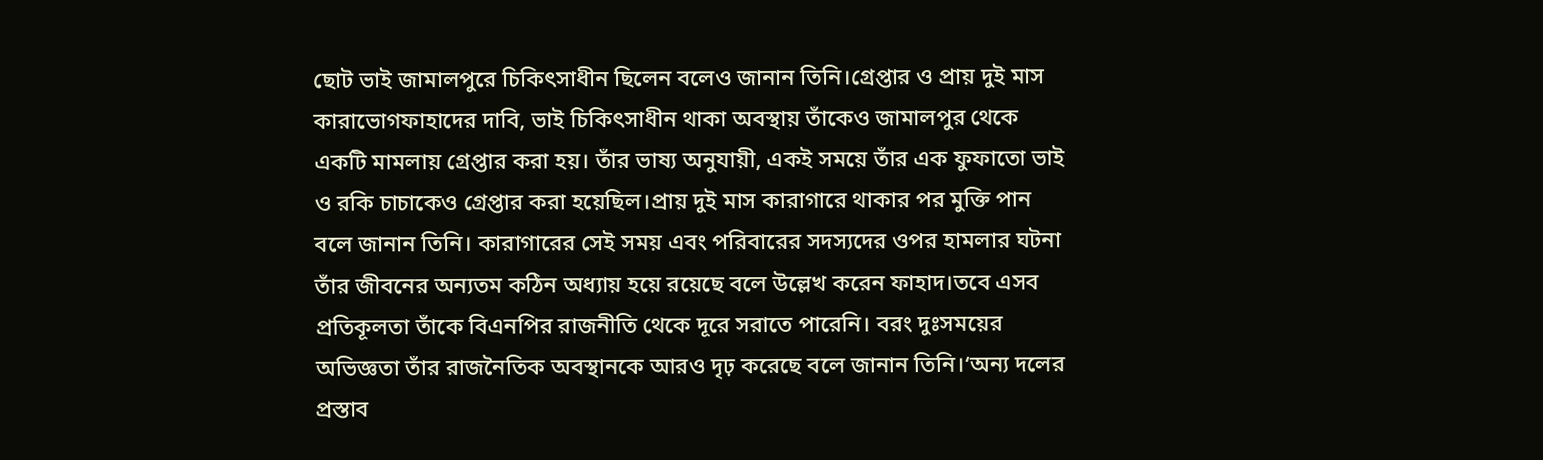ছোট ভাই জামালপুরে চিকিৎসাধীন ছিলেন বলেও জানান তিনি।গ্রেপ্তার ও প্রায় দুই মাস কারাভোগফাহাদের দাবি, ভাই চিকিৎসাধীন থাকা অবস্থায় তাঁকেও জামালপুর থেকে একটি মামলায় গ্রেপ্তার করা হয়। তাঁর ভাষ্য অনুযায়ী, একই সময়ে তাঁর এক ফুফাতো ভাই ও রকি চাচাকেও গ্রেপ্তার করা হয়েছিল।প্রায় দুই মাস কারাগারে থাকার পর মুক্তি পান বলে জানান তিনি। কারাগারের সেই সময় এবং পরিবারের সদস্যদের ওপর হামলার ঘটনা তাঁর জীবনের অন্যতম কঠিন অধ্যায় হয়ে রয়েছে বলে উল্লেখ করেন ফাহাদ।তবে এসব প্রতিকূলতা তাঁকে বিএনপির রাজনীতি থেকে দূরে সরাতে পারেনি। বরং দুঃসময়ের অভিজ্ঞতা তাঁর রাজনৈতিক অবস্থানকে আরও দৃঢ় করেছে বলে জানান তিনি।‘অন্য দলের প্রস্তাব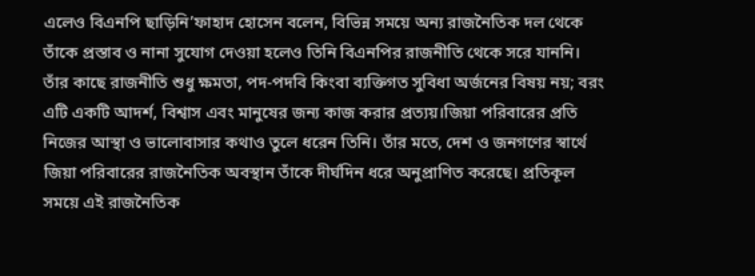এলেও বিএনপি ছাড়িনি’ফাহাদ হোসেন বলেন, বিভিন্ন সময়ে অন্য রাজনৈতিক দল থেকে তাঁকে প্রস্তাব ও নানা সুযোগ দেওয়া হলেও তিনি বিএনপির রাজনীতি থেকে সরে যাননি। তাঁর কাছে রাজনীতি শুধু ক্ষমতা, পদ-পদবি কিংবা ব্যক্তিগত সুবিধা অর্জনের বিষয় নয়; বরং এটি একটি আদর্শ, বিশ্বাস এবং মানুষের জন্য কাজ করার প্রত্যয়।জিয়া পরিবারের প্রতি নিজের আস্থা ও ভালোবাসার কথাও তুলে ধরেন তিনি। তাঁর মতে, দেশ ও জনগণের স্বার্থে জিয়া পরিবারের রাজনৈতিক অবস্থান তাঁকে দীর্ঘদিন ধরে অনুপ্রাণিত করেছে। প্রতিকূল সময়ে এই রাজনৈতিক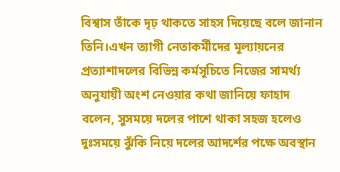বিশ্বাস তাঁকে দৃঢ় থাকতে সাহস দিয়েছে বলে জানান তিনি।এখন ত্যাগী নেতাকর্মীদের মূল্যায়নের প্রত্যাশাদলের বিভিন্ন কর্মসূচিতে নিজের সামর্থ্য অনুযায়ী অংশ নেওয়ার কথা জানিয়ে ফাহাদ বলেন, সুসময়ে দলের পাশে থাকা সহজ হলেও দুঃসময়ে ঝুঁকি নিয়ে দলের আদর্শের পক্ষে অবস্থান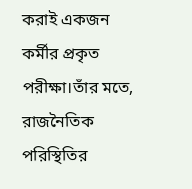করাই একজন কর্মীর প্রকৃত পরীক্ষা।তাঁর মতে, রাজনৈতিক পরিস্থিতির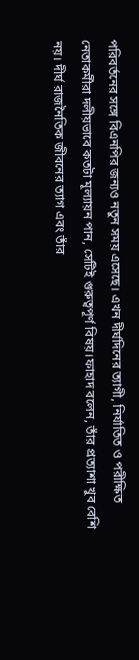পরিবর্তনের সঙ্গে বিএনপির জন্যও নতুন সময় এসেছে। এখন দীর্ঘদিনের ত্যাগী, নির্যাতিত ও পরীক্ষিত নেতাকর্মীরা দলীয়ভাবে কতটা মূল্যায়ন পান, সেটিই গুরুত্বপূর্ণ বিষয়।ফাহাদ বলেন, তাঁর প্রত্যাশা খুব বেশি নয়। দীর্ঘ রাজনৈতিক জীবনের ত্যাগ এবং তাঁর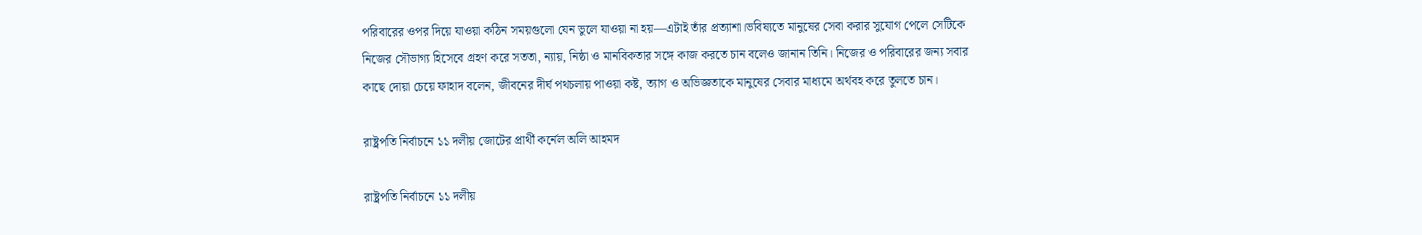পরিবারের ওপর দিয়ে যাওয়া কঠিন সময়গুলো যেন ভুলে যাওয়া না হয়—এটাই তাঁর প্রত্যাশা।ভবিষ্যতে মানুষের সেবা করার সুযোগ পেলে সেটিকে নিজের সৌভাগ্য হিসেবে গ্রহণ করে সততা, ন্যায়, নিষ্ঠা ও মানবিকতার সঙ্গে কাজ করতে চান বলেও জানান তিনি। নিজের ও পরিবারের জন্য সবার কাছে দোয়া চেয়ে ফাহাদ বলেন, জীবনের দীর্ঘ পথচলায় পাওয়া কষ্ট, ত্যাগ ও অভিজ্ঞতাকে মানুষের সেবার মাধ্যমে অর্থবহ করে তুলতে চান।

রাষ্ট্রপতি নির্বাচনে ১১ দলীয় জোটের প্রার্থী কর্নেল অলি আহমদ

রাষ্ট্রপতি নির্বাচনে ১১ দলীয়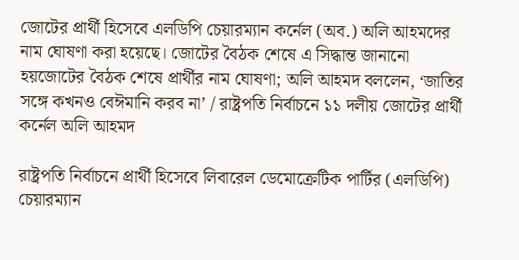জোটের প্রার্থী হিসেবে এলডিপি চেয়ারম্যান কর্নেল (অব.) অলি আহমদের নাম ঘোষণা করা হয়েছে। জোটের বৈঠক শেষে এ সিদ্ধান্ত জানানো হয়জোটের বৈঠক শেষে প্রার্থীর নাম ঘোষণা; অলি আহমদ বললেন, ‘জাতির সঙ্গে কখনও বেঈমানি করব না’ / রাষ্ট্রপতি নির্বাচনে ১১ দলীয় জোটের প্রার্থী কর্নেল অলি আহমদ

রাষ্ট্রপতি নির্বাচনে প্রার্থী হিসেবে লিবারেল ডেমোক্রেটিক পার্টির (এলডিপি) চেয়ারম্যান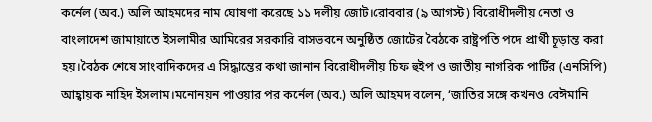কর্নেল (অব.) অলি আহমদের নাম ঘোষণা করেছে ১১ দলীয় জোট।রোববার (৯ আগস্ট) বিরোধীদলীয় নেতা ও বাংলাদেশ জামায়াতে ইসলামীর আমিরের সরকারি বাসভবনে অনুষ্ঠিত জোটের বৈঠকে রাষ্ট্রপতি পদে প্রার্থী চূড়ান্ত করা হয়।বৈঠক শেষে সাংবাদিকদের এ সিদ্ধান্তের কথা জানান বিরোধীদলীয় চিফ হুইপ ও জাতীয় নাগরিক পার্টির (এনসিপি) আহ্বায়ক নাহিদ ইসলাম।মনোনয়ন পাওয়ার পর কর্নেল (অব.) অলি আহমদ বলেন, ‘জাতির সঙ্গে কখনও বেঈমানি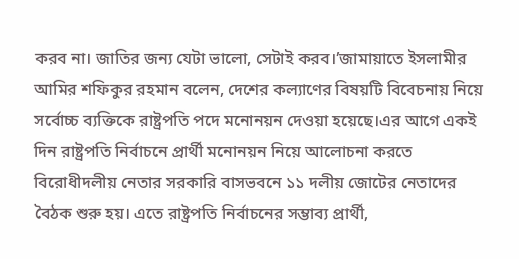করব না। জাতির জন্য যেটা ভালো, সেটাই করব।’জামায়াতে ইসলামীর আমির শফিকুর রহমান বলেন, দেশের কল্যাণের বিষয়টি বিবেচনায় নিয়ে সর্বোচ্চ ব্যক্তিকে রাষ্ট্রপতি পদে মনোনয়ন দেওয়া হয়েছে।এর আগে একই দিন রাষ্ট্রপতি নির্বাচনে প্রার্থী মনোনয়ন নিয়ে আলোচনা করতে বিরোধীদলীয় নেতার সরকারি বাসভবনে ১১ দলীয় জোটের নেতাদের বৈঠক শুরু হয়। এতে রাষ্ট্রপতি নির্বাচনের সম্ভাব্য প্রার্থী,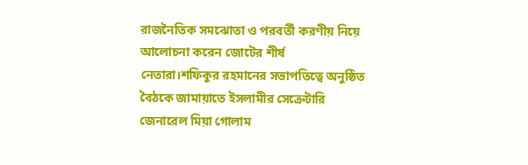রাজনৈতিক সমঝোতা ও পরবর্তী করণীয় নিয়ে আলোচনা করেন জোটের শীর্ষ নেতারা।শফিকুর রহমানের সভাপতিত্বে অনুষ্ঠিত বৈঠকে জামায়াতে ইসলামীর সেক্রেটারি জেনারেল মিয়া গোলাম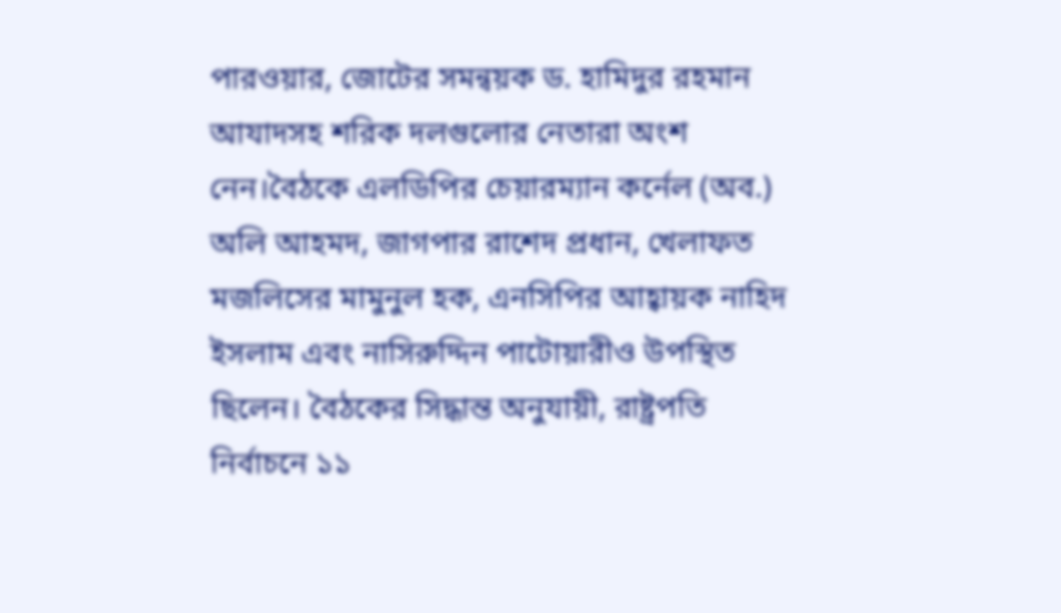পারওয়ার, জোটের সমন্বয়ক ড. হামিদুর রহমান আযাদসহ শরিক দলগুলোর নেতারা অংশ নেন।বৈঠকে এলডিপির চেয়ারম্যান কর্নেল (অব.) অলি আহমদ, জাগপার রাশেদ প্রধান, খেলাফত মজলিসের মামুনুল হক, এনসিপির আহ্বায়ক নাহিদ ইসলাম এবং নাসিরুদ্দিন পাটোয়ারীও উপস্থিত ছিলেন। বৈঠকের সিদ্ধান্ত অনুযায়ী, রাষ্ট্রপতি নির্বাচনে ১১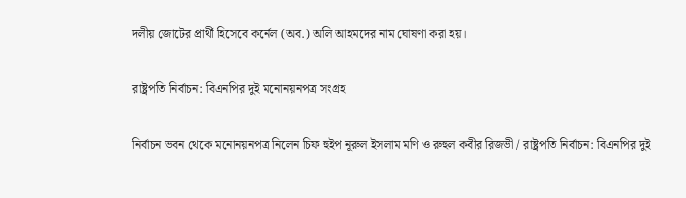দলীয় জোটের প্রার্থী হিসেবে কর্নেল (অব.) অলি আহমদের নাম ঘোষণা করা হয়।

রাষ্ট্রপতি নির্বাচন: বিএনপির দুই মনোনয়নপত্র সংগ্রহ

নির্বাচন ভবন থেকে মনোনয়নপত্র নিলেন চিফ হুইপ নূরুল ইসলাম মণি ও রুহুল কবীর রিজভী / রাষ্ট্রপতি নির্বাচন: বিএনপির দুই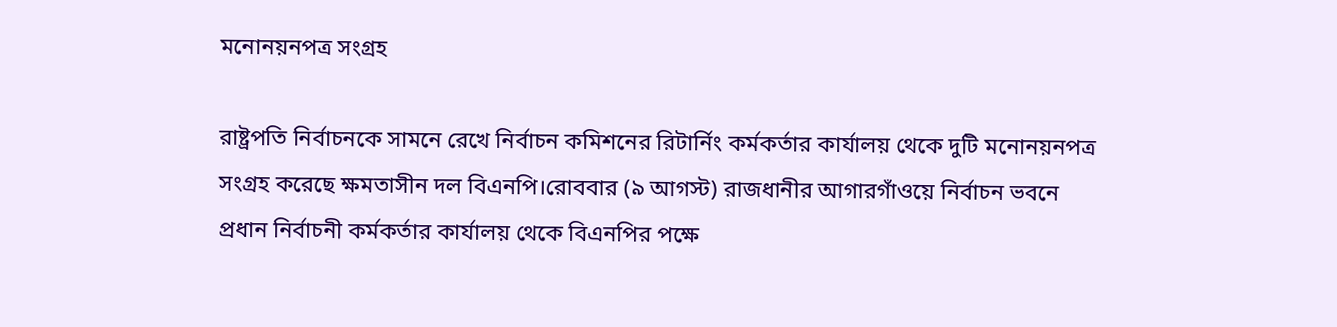মনোনয়নপত্র সংগ্রহ

রাষ্ট্রপতি নির্বাচনকে সামনে রেখে নির্বাচন কমিশনের রিটার্নিং কর্মকর্তার কার্যালয় থেকে দুটি মনোনয়নপত্র সংগ্রহ করেছে ক্ষমতাসীন দল বিএনপি।রোববার (৯ আগস্ট) রাজধানীর আগারগাঁওয়ে নির্বাচন ভবনে প্রধান নির্বাচনী কর্মকর্তার কার্যালয় থেকে বিএনপির পক্ষে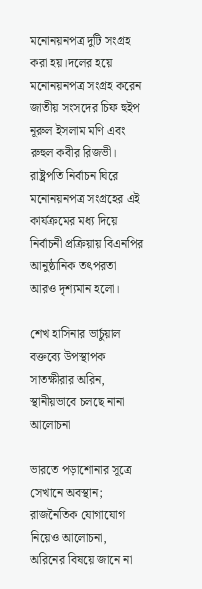মনোনয়নপত্র দুটি সংগ্রহ করা হয়।দলের হয়ে মনোনয়নপত্র সংগ্রহ করেন জাতীয় সংসদের চিফ হুইপ নূরুল ইসলাম মণি এবং রুহুল কবীর রিজভী। রাষ্ট্রপতি নির্বাচন ঘিরে মনোনয়নপত্র সংগ্রহের এই কার্যক্রমের মধ্য দিয়ে নির্বাচনী প্রক্রিয়ায় বিএনপির আনুষ্ঠানিক তৎপরতা আরও দৃশ্যমান হলো।

শেখ হাসিনার ভার্চুয়াল বক্তব্যে উপস্থাপক সাতক্ষীরার অরিন, স্থানীয়ভাবে চলছে নানা আলোচনা

ভারতে পড়াশোনার সূত্রে সেখানে অবস্থান; রাজনৈতিক যোগাযোগ নিয়েও আলোচনা, অরিনের বিষয়ে জানে না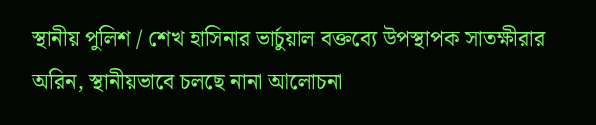স্থানীয় পুলিশ / শেখ হাসিনার ভার্চুয়াল বক্তব্যে উপস্থাপক সাতক্ষীরার অরিন, স্থানীয়ভাবে চলছে নানা আলোচনা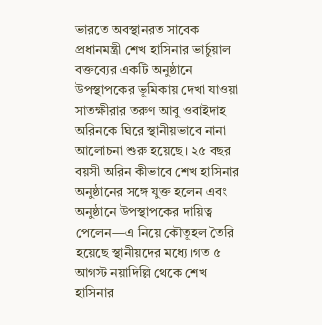ভারতে অবস্থানরত সাবেক প্রধানমন্ত্রী শেখ হাসিনার ভার্চুয়াল বক্তব্যের একটি অনুষ্ঠানে উপস্থাপকের ভূমিকায় দেখা যাওয়া সাতক্ষীরার তরুণ আবু ওবাইদাহ অরিনকে ঘিরে স্থানীয়ভাবে নানা আলোচনা শুরু হয়েছে। ২৫ বছর বয়সী অরিন কীভাবে শেখ হাসিনার অনুষ্ঠানের সঙ্গে যুক্ত হলেন এবং অনুষ্ঠানে উপস্থাপকের দায়িত্ব পেলেন—এ নিয়ে কৌতূহল তৈরি হয়েছে স্থানীয়দের মধ্যে।গত ৫ আগস্ট নয়াদিল্লি থেকে শেখ হাসিনার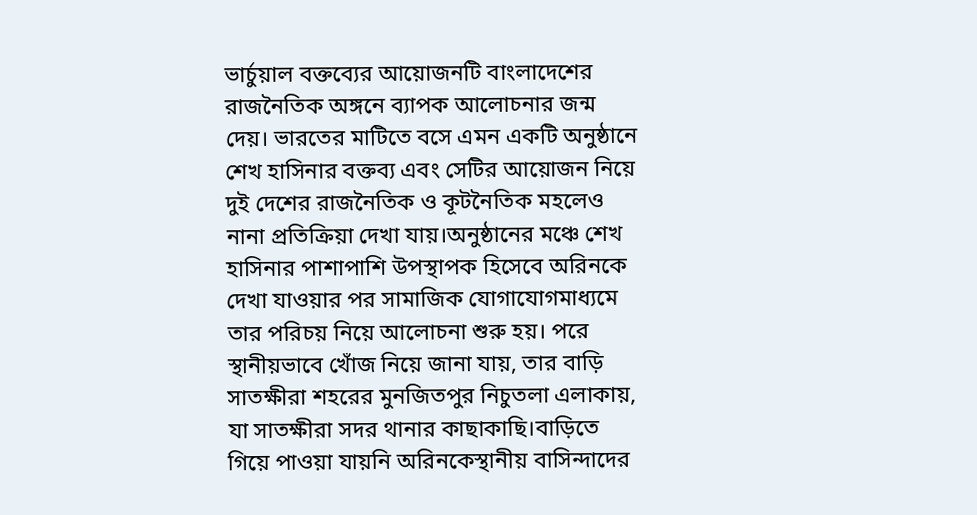ভার্চুয়াল বক্তব্যের আয়োজনটি বাংলাদেশের রাজনৈতিক অঙ্গনে ব্যাপক আলোচনার জন্ম দেয়। ভারতের মাটিতে বসে এমন একটি অনুষ্ঠানে শেখ হাসিনার বক্তব্য এবং সেটির আয়োজন নিয়ে দুই দেশের রাজনৈতিক ও কূটনৈতিক মহলেও নানা প্রতিক্রিয়া দেখা যায়।অনুষ্ঠানের মঞ্চে শেখ হাসিনার পাশাপাশি উপস্থাপক হিসেবে অরিনকে দেখা যাওয়ার পর সামাজিক যোগাযোগমাধ্যমে তার পরিচয় নিয়ে আলোচনা শুরু হয়। পরে স্থানীয়ভাবে খোঁজ নিয়ে জানা যায়, তার বাড়ি সাতক্ষীরা শহরের মুনজিতপুর নিচুতলা এলাকায়, যা সাতক্ষীরা সদর থানার কাছাকাছি।বাড়িতে গিয়ে পাওয়া যায়নি অরিনকেস্থানীয় বাসিন্দাদের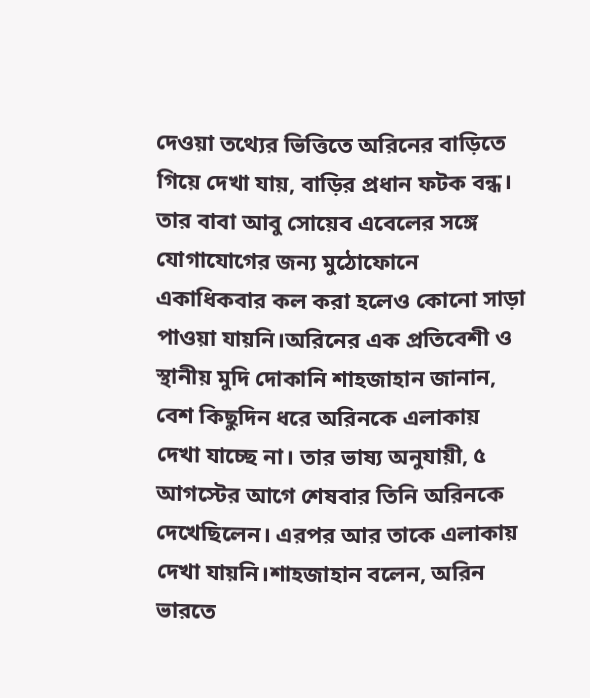দেওয়া তথ্যের ভিত্তিতে অরিনের বাড়িতে গিয়ে দেখা যায়, বাড়ির প্রধান ফটক বন্ধ। তার বাবা আবু সোয়েব এবেলের সঙ্গে যোগাযোগের জন্য মুঠোফোনে একাধিকবার কল করা হলেও কোনো সাড়া পাওয়া যায়নি।অরিনের এক প্রতিবেশী ও স্থানীয় মুদি দোকানি শাহজাহান জানান, বেশ কিছুদিন ধরে অরিনকে এলাকায় দেখা যাচ্ছে না। তার ভাষ্য অনুযায়ী, ৫ আগস্টের আগে শেষবার তিনি অরিনকে দেখেছিলেন। এরপর আর তাকে এলাকায় দেখা যায়নি।শাহজাহান বলেন, অরিন ভারতে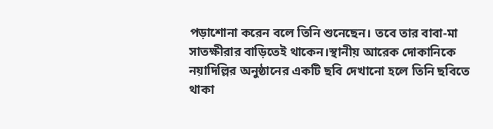পড়াশোনা করেন বলে তিনি শুনেছেন। তবে তার বাবা-মা সাতক্ষীরার বাড়িতেই থাকেন।স্থানীয় আরেক দোকানিকে নয়াদিল্লির অনুষ্ঠানের একটি ছবি দেখানো হলে তিনি ছবিতে থাকা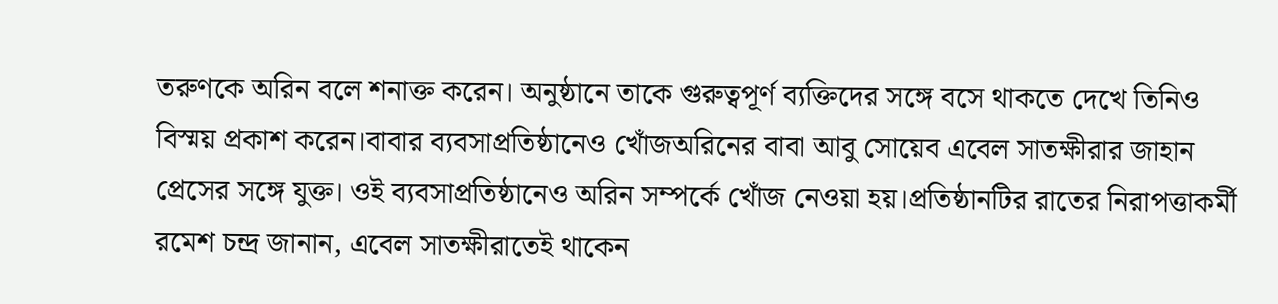তরুণকে অরিন বলে শনাক্ত করেন। অনুষ্ঠানে তাকে গুরুত্বপূর্ণ ব্যক্তিদের সঙ্গে বসে থাকতে দেখে তিনিও বিস্ময় প্রকাশ করেন।বাবার ব্যবসাপ্রতিষ্ঠানেও খোঁজঅরিনের বাবা আবু সোয়েব এবেল সাতক্ষীরার জাহান প্রেসের সঙ্গে যুক্ত। ওই ব্যবসাপ্রতিষ্ঠানেও অরিন সম্পর্কে খোঁজ নেওয়া হয়।প্রতিষ্ঠানটির রাতের নিরাপত্তাকর্মী রমেশ চন্দ্র জানান, এবেল সাতক্ষীরাতেই থাকেন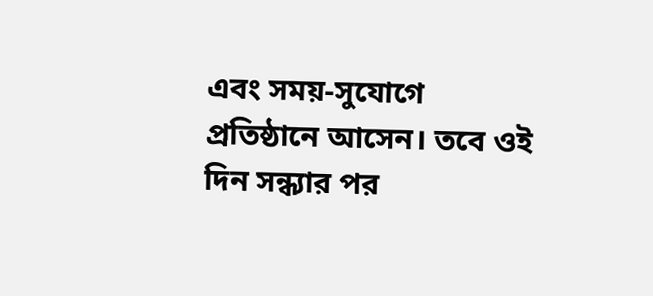এবং সময়-সুযোগে প্রতিষ্ঠানে আসেন। তবে ওই দিন সন্ধ্যার পর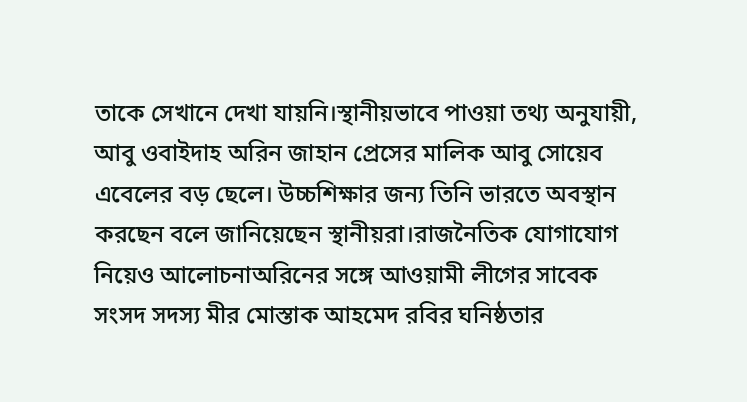তাকে সেখানে দেখা যায়নি।স্থানীয়ভাবে পাওয়া তথ্য অনুযায়ী, আবু ওবাইদাহ অরিন জাহান প্রেসের মালিক আবু সোয়েব এবেলের বড় ছেলে। উচ্চশিক্ষার জন্য তিনি ভারতে অবস্থান করছেন বলে জানিয়েছেন স্থানীয়রা।রাজনৈতিক যোগাযোগ নিয়েও আলোচনাঅরিনের সঙ্গে আওয়ামী লীগের সাবেক সংসদ সদস্য মীর মোস্তাক আহমেদ রবির ঘনিষ্ঠতার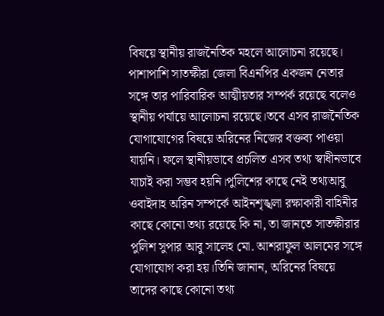বিষয়ে স্থানীয় রাজনৈতিক মহলে আলোচনা রয়েছে। পাশাপাশি সাতক্ষীরা জেলা বিএনপির একজন নেতার সঙ্গে তার পারিবারিক আত্মীয়তার সম্পর্ক রয়েছে বলেও স্থানীয় পর্যায়ে আলোচনা রয়েছে।তবে এসব রাজনৈতিক যোগাযোগের বিষয়ে অরিনের নিজের বক্তব্য পাওয়া যায়নি। ফলে স্থানীয়ভাবে প্রচলিত এসব তথ্য স্বাধীনভাবে যাচাই করা সম্ভব হয়নি।পুলিশের কাছে নেই তথ্যআবু ওবাইদাহ অরিন সম্পর্কে আইনশৃঙ্খলা রক্ষাকারী বাহিনীর কাছে কোনো তথ্য রয়েছে কি না, তা জানতে সাতক্ষীরার পুলিশ সুপার আবু সালেহ মো. আশরাফুল আলমের সঙ্গে যোগাযোগ করা হয়।তিনি জানান, অরিনের বিষয়ে তাদের কাছে কোনো তথ্য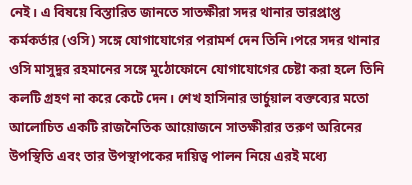নেই। এ বিষয়ে বিস্তারিত জানতে সাতক্ষীরা সদর থানার ভারপ্রাপ্ত কর্মকর্তার (ওসি) সঙ্গে যোগাযোগের পরামর্শ দেন তিনি।পরে সদর থানার ওসি মাসুদুর রহমানের সঙ্গে মুঠোফোনে যোগাযোগের চেষ্টা করা হলে তিনি কলটি গ্রহণ না করে কেটে দেন। শেখ হাসিনার ভার্চুয়াল বক্তব্যের মতো আলোচিত একটি রাজনৈতিক আয়োজনে সাতক্ষীরার তরুণ অরিনের উপস্থিতি এবং তার উপস্থাপকের দায়িত্ব পালন নিয়ে এরই মধ্যে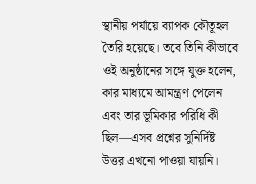স্থানীয় পর্যায়ে ব্যাপক কৌতূহল তৈরি হয়েছে। তবে তিনি কীভাবে ওই অনুষ্ঠানের সঙ্গে যুক্ত হলেন, কার মাধ্যমে আমন্ত্রণ পেলেন এবং তার ভূমিকার পরিধি কী ছিল—এসব প্রশ্নের সুনির্দিষ্ট উত্তর এখনো পাওয়া যায়নি।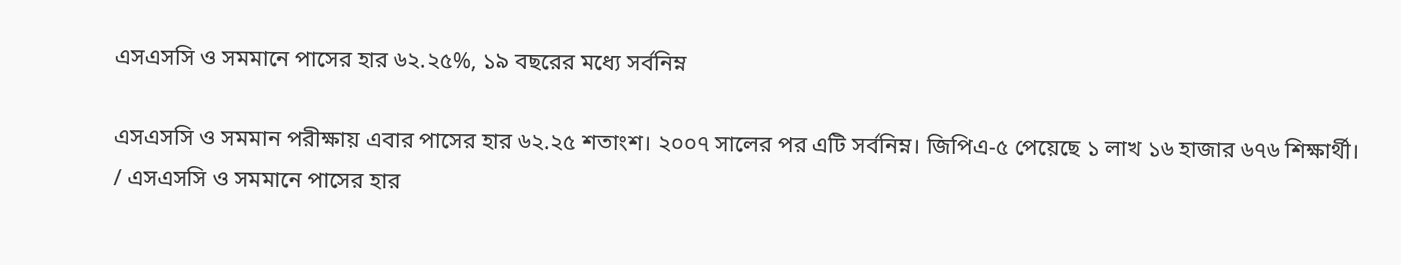এসএসসি ও সমমানে পাসের হার ৬২.২৫%, ১৯ বছরের মধ্যে সর্বনিম্ন

এসএসসি ও সমমান পরীক্ষায় এবার পাসের হার ৬২.২৫ শতাংশ। ২০০৭ সালের পর এটি সর্বনিম্ন। জিপিএ-৫ পেয়েছে ১ লাখ ১৬ হাজার ৬৭৬ শিক্ষার্থী। / এসএসসি ও সমমানে পাসের হার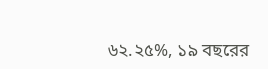৬২.২৫%, ১৯ বছরের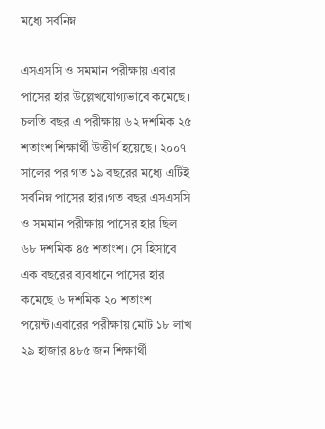মধ্যে সর্বনিম্ন

এসএসসি ও সমমান পরীক্ষায় এবার পাসের হার উল্লেখযোগ্যভাবে কমেছে। চলতি বছর এ পরীক্ষায় ৬২ দশমিক ২৫ শতাংশ শিক্ষার্থী উত্তীর্ণ হয়েছে। ২০০৭ সালের পর গত ১৯ বছরের মধ্যে এটিই সর্বনিম্ন পাসের হার।গত বছর এসএসসি ও সমমান পরীক্ষায় পাসের হার ছিল ৬৮ দশমিক ৪৫ শতাংশ। সে হিসাবে এক বছরের ব্যবধানে পাসের হার কমেছে ৬ দশমিক ২০ শতাংশ পয়েন্ট।এবারের পরীক্ষায় মোট ১৮ লাখ ২৯ হাজার ৪৮৫ জন শিক্ষার্থী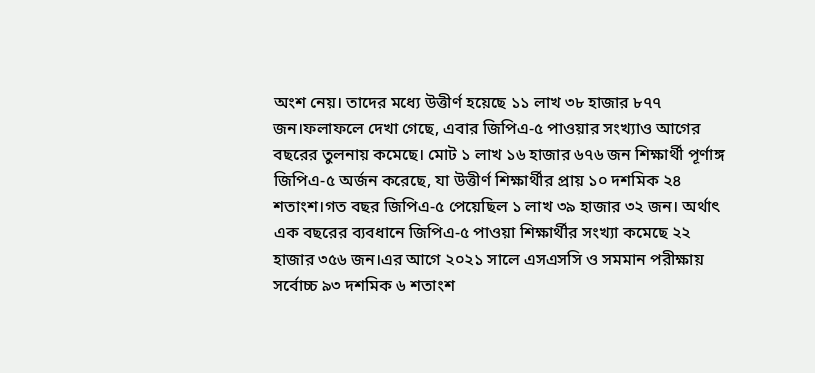অংশ নেয়। তাদের মধ্যে উত্তীর্ণ হয়েছে ১১ লাখ ৩৮ হাজার ৮৭৭ জন।ফলাফলে দেখা গেছে, এবার জিপিএ-৫ পাওয়ার সংখ্যাও আগের বছরের তুলনায় কমেছে। মোট ১ লাখ ১৬ হাজার ৬৭৬ জন শিক্ষার্থী পূর্ণাঙ্গ জিপিএ-৫ অর্জন করেছে, যা উত্তীর্ণ শিক্ষার্থীর প্রায় ১০ দশমিক ২৪ শতাংশ।গত বছর জিপিএ-৫ পেয়েছিল ১ লাখ ৩৯ হাজার ৩২ জন। অর্থাৎ এক বছরের ব্যবধানে জিপিএ-৫ পাওয়া শিক্ষার্থীর সংখ্যা কমেছে ২২ হাজার ৩৫৬ জন।এর আগে ২০২১ সালে এসএসসি ও সমমান পরীক্ষায় সর্বোচ্চ ৯৩ দশমিক ৬ শতাংশ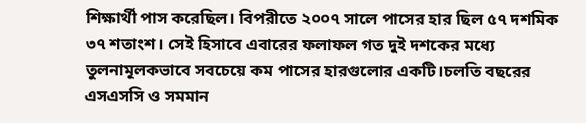শিক্ষার্থী পাস করেছিল। বিপরীতে ২০০৭ সালে পাসের হার ছিল ৫৭ দশমিক ৩৭ শতাংশ। সেই হিসাবে এবারের ফলাফল গত দুই দশকের মধ্যে তুলনামূলকভাবে সবচেয়ে কম পাসের হারগুলোর একটি।চলতি বছরের এসএসসি ও সমমান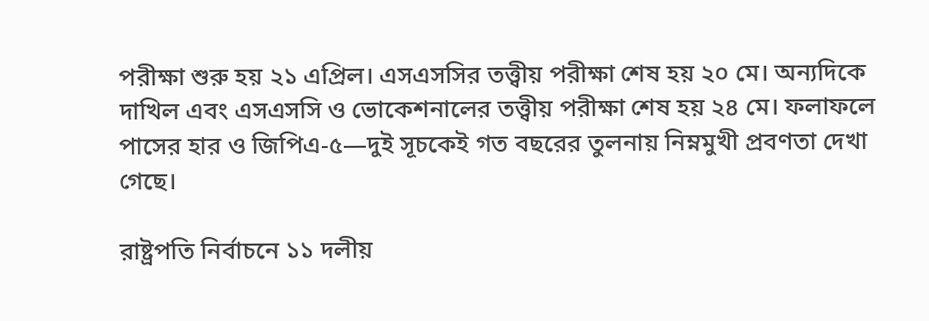পরীক্ষা শুরু হয় ২১ এপ্রিল। এসএসসির তত্ত্বীয় পরীক্ষা শেষ হয় ২০ মে। অন্যদিকে দাখিল এবং এসএসসি ও ভোকেশনালের তত্ত্বীয় পরীক্ষা শেষ হয় ২৪ মে। ফলাফলে পাসের হার ও জিপিএ-৫—দুই সূচকেই গত বছরের তুলনায় নিম্নমুখী প্রবণতা দেখা গেছে।

রাষ্ট্রপতি নির্বাচনে ১১ দলীয়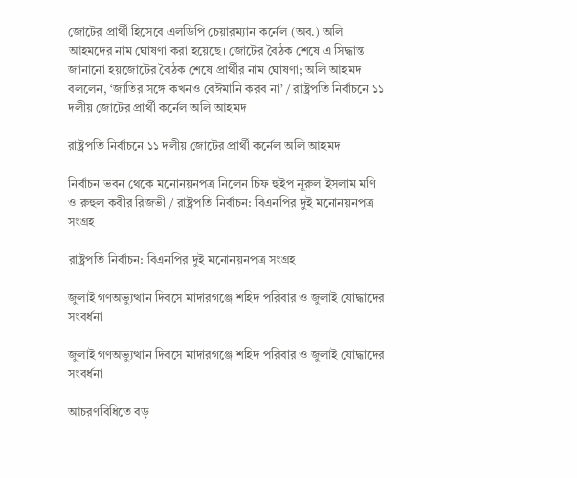জোটের প্রার্থী হিসেবে এলডিপি চেয়ারম্যান কর্নেল (অব.) অলি আহমদের নাম ঘোষণা করা হয়েছে। জোটের বৈঠক শেষে এ সিদ্ধান্ত জানানো হয়জোটের বৈঠক শেষে প্রার্থীর নাম ঘোষণা; অলি আহমদ বললেন, ‘জাতির সঙ্গে কখনও বেঈমানি করব না’ / রাষ্ট্রপতি নির্বাচনে ১১ দলীয় জোটের প্রার্থী কর্নেল অলি আহমদ

রাষ্ট্রপতি নির্বাচনে ১১ দলীয় জোটের প্রার্থী কর্নেল অলি আহমদ

নির্বাচন ভবন থেকে মনোনয়নপত্র নিলেন চিফ হুইপ নূরুল ইসলাম মণি ও রুহুল কবীর রিজভী / রাষ্ট্রপতি নির্বাচন: বিএনপির দুই মনোনয়নপত্র সংগ্রহ

রাষ্ট্রপতি নির্বাচন: বিএনপির দুই মনোনয়নপত্র সংগ্রহ

জুলাই গণঅভ্যুত্থান দিবসে মাদারগঞ্জে শহিদ পরিবার ও জুলাই যোদ্ধাদের সংবর্ধনা

জুলাই গণঅভ্যুত্থান দিবসে মাদারগঞ্জে শহিদ পরিবার ও জুলাই যোদ্ধাদের সংবর্ধনা

আচরণবিধিতে বড়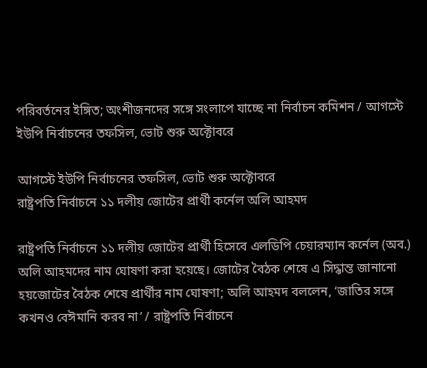পরিবর্তনের ইঙ্গিত; অংশীজনদের সঙ্গে সংলাপে যাচ্ছে না নির্বাচন কমিশন / আগস্টে ইউপি নির্বাচনের তফসিল, ভোট শুরু অক্টোবরে

আগস্টে ইউপি নির্বাচনের তফসিল, ভোট শুরু অক্টোবরে
রাষ্ট্রপতি নির্বাচনে ১১ দলীয় জোটের প্রার্থী কর্নেল অলি আহমদ

রাষ্ট্রপতি নির্বাচনে ১১ দলীয় জোটের প্রার্থী হিসেবে এলডিপি চেয়ারম্যান কর্নেল (অব.) অলি আহমদের নাম ঘোষণা করা হয়েছে। জোটের বৈঠক শেষে এ সিদ্ধান্ত জানানো হয়জোটের বৈঠক শেষে প্রার্থীর নাম ঘোষণা; অলি আহমদ বললেন, ‘জাতির সঙ্গে কখনও বেঈমানি করব না’ / রাষ্ট্রপতি নির্বাচনে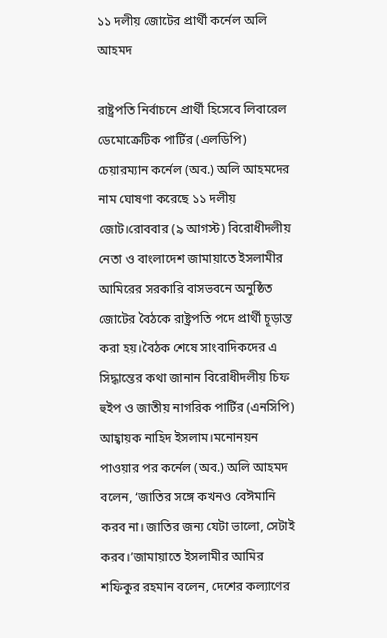১১ দলীয় জোটের প্রার্থী কর্নেল অলি আহমদ

রাষ্ট্রপতি নির্বাচনে প্রার্থী হিসেবে লিবারেল ডেমোক্রেটিক পার্টির (এলডিপি) চেয়ারম্যান কর্নেল (অব.) অলি আহমদের নাম ঘোষণা করেছে ১১ দলীয় জোট।রোববার (৯ আগস্ট) বিরোধীদলীয় নেতা ও বাংলাদেশ জামায়াতে ইসলামীর আমিরের সরকারি বাসভবনে অনুষ্ঠিত জোটের বৈঠকে রাষ্ট্রপতি পদে প্রার্থী চূড়ান্ত করা হয়।বৈঠক শেষে সাংবাদিকদের এ সিদ্ধান্তের কথা জানান বিরোধীদলীয় চিফ হুইপ ও জাতীয় নাগরিক পার্টির (এনসিপি) আহ্বায়ক নাহিদ ইসলাম।মনোনয়ন পাওয়ার পর কর্নেল (অব.) অলি আহমদ বলেন, ‘জাতির সঙ্গে কখনও বেঈমানি করব না। জাতির জন্য যেটা ভালো, সেটাই করব।’জামায়াতে ইসলামীর আমির শফিকুর রহমান বলেন, দেশের কল্যাণের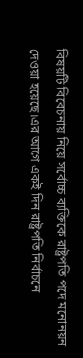বিষয়টি বিবেচনায় নিয়ে সর্বোচ্চ ব্যক্তিকে রাষ্ট্রপতি পদে মনোনয়ন দেওয়া হয়েছে।এর আগে একই দিন রাষ্ট্রপতি নির্বাচনে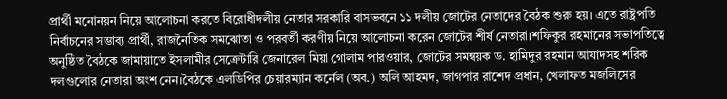প্রার্থী মনোনয়ন নিয়ে আলোচনা করতে বিরোধীদলীয় নেতার সরকারি বাসভবনে ১১ দলীয় জোটের নেতাদের বৈঠক শুরু হয়। এতে রাষ্ট্রপতি নির্বাচনের সম্ভাব্য প্রার্থী, রাজনৈতিক সমঝোতা ও পরবর্তী করণীয় নিয়ে আলোচনা করেন জোটের শীর্ষ নেতারা।শফিকুর রহমানের সভাপতিত্বে অনুষ্ঠিত বৈঠকে জামায়াতে ইসলামীর সেক্রেটারি জেনারেল মিয়া গোলাম পারওয়ার, জোটের সমন্বয়ক ড. হামিদুর রহমান আযাদসহ শরিক দলগুলোর নেতারা অংশ নেন।বৈঠকে এলডিপির চেয়ারম্যান কর্নেল (অব.) অলি আহমদ, জাগপার রাশেদ প্রধান, খেলাফত মজলিসের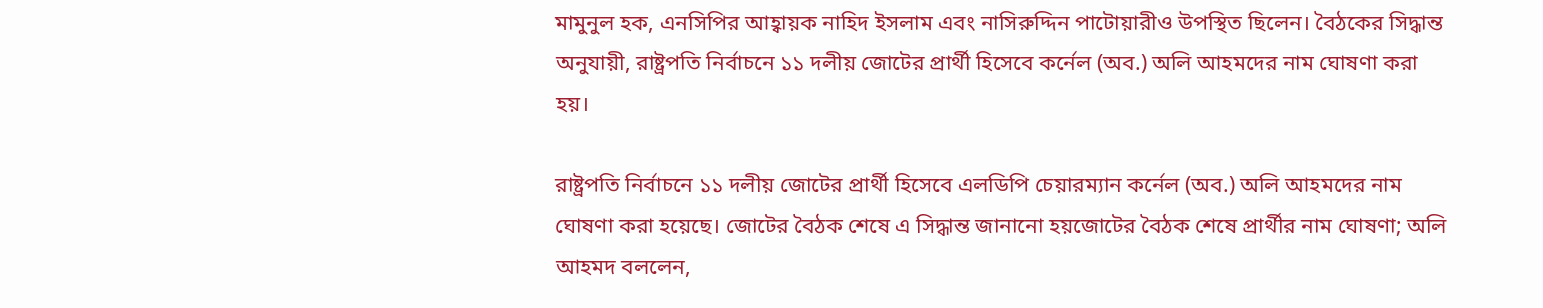মামুনুল হক, এনসিপির আহ্বায়ক নাহিদ ইসলাম এবং নাসিরুদ্দিন পাটোয়ারীও উপস্থিত ছিলেন। বৈঠকের সিদ্ধান্ত অনুযায়ী, রাষ্ট্রপতি নির্বাচনে ১১ দলীয় জোটের প্রার্থী হিসেবে কর্নেল (অব.) অলি আহমদের নাম ঘোষণা করা হয়।

রাষ্ট্রপতি নির্বাচনে ১১ দলীয় জোটের প্রার্থী হিসেবে এলডিপি চেয়ারম্যান কর্নেল (অব.) অলি আহমদের নাম ঘোষণা করা হয়েছে। জোটের বৈঠক শেষে এ সিদ্ধান্ত জানানো হয়জোটের বৈঠক শেষে প্রার্থীর নাম ঘোষণা; অলি আহমদ বললেন,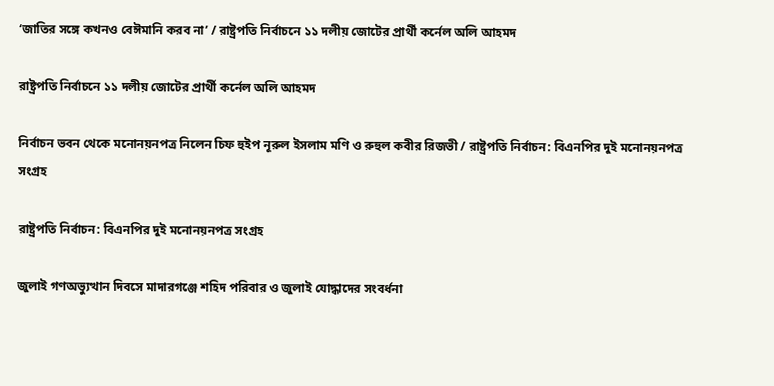‘জাতির সঙ্গে কখনও বেঈমানি করব না’ / রাষ্ট্রপতি নির্বাচনে ১১ দলীয় জোটের প্রার্থী কর্নেল অলি আহমদ

রাষ্ট্রপতি নির্বাচনে ১১ দলীয় জোটের প্রার্থী কর্নেল অলি আহমদ

নির্বাচন ভবন থেকে মনোনয়নপত্র নিলেন চিফ হুইপ নূরুল ইসলাম মণি ও রুহুল কবীর রিজভী / রাষ্ট্রপতি নির্বাচন: বিএনপির দুই মনোনয়নপত্র সংগ্রহ

রাষ্ট্রপতি নির্বাচন: বিএনপির দুই মনোনয়নপত্র সংগ্রহ

জুলাই গণঅভ্যুত্থান দিবসে মাদারগঞ্জে শহিদ পরিবার ও জুলাই যোদ্ধাদের সংবর্ধনা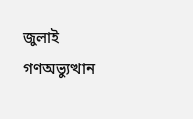জুলাই গণঅভ্যুত্থান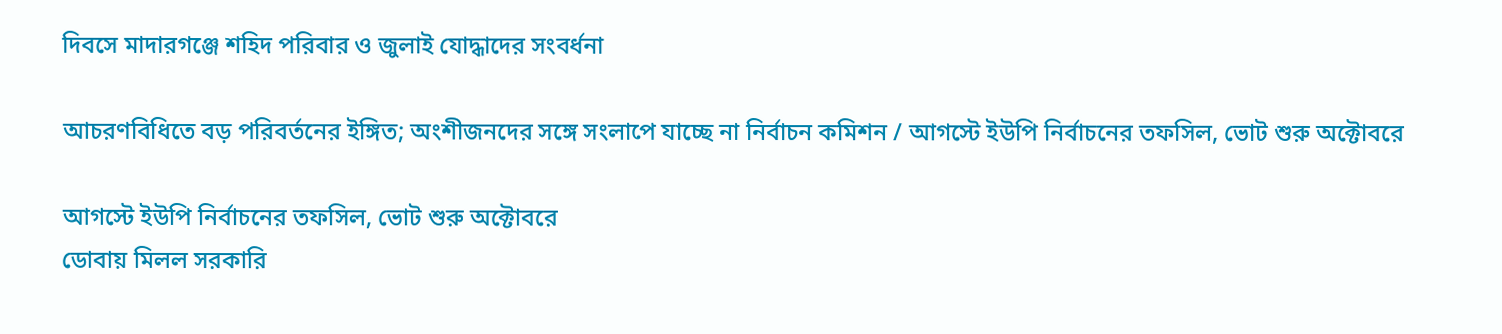দিবসে মাদারগঞ্জে শহিদ পরিবার ও জুলাই যোদ্ধাদের সংবর্ধনা

আচরণবিধিতে বড় পরিবর্তনের ইঙ্গিত; অংশীজনদের সঙ্গে সংলাপে যাচ্ছে না নির্বাচন কমিশন / আগস্টে ইউপি নির্বাচনের তফসিল, ভোট শুরু অক্টোবরে

আগস্টে ইউপি নির্বাচনের তফসিল, ভোট শুরু অক্টোবরে
ডোবায় মিলল সরকারি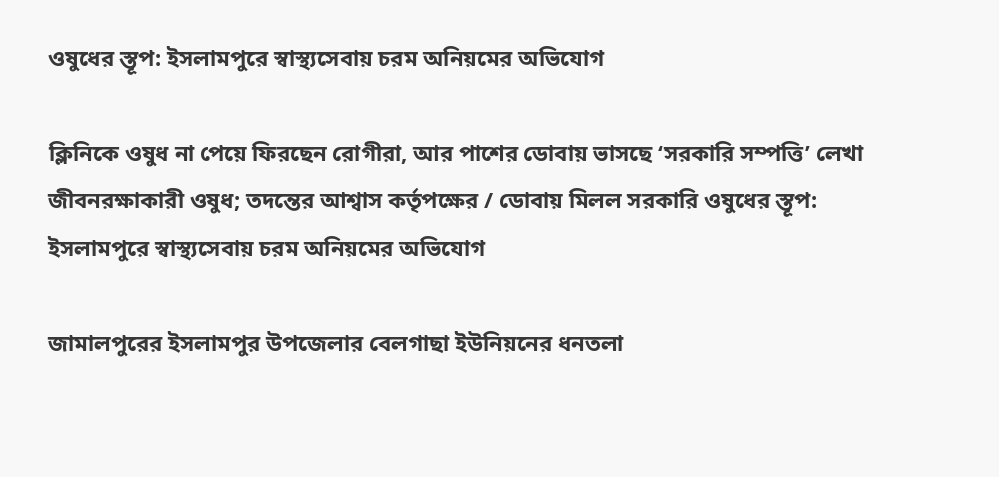ওষুধের স্তূপ: ইসলামপুরে স্বাস্থ্যসেবায় চরম অনিয়মের অভিযোগ

ক্লিনিকে ওষুধ না পেয়ে ফিরছেন রোগীরা, আর পাশের ডোবায় ভাসছে ‘সরকারি সম্পত্তি’ লেখা জীবনরক্ষাকারী ওষুধ; তদন্তের আশ্বাস কর্তৃপক্ষের / ডোবায় মিলল সরকারি ওষুধের স্তূপ: ইসলামপুরে স্বাস্থ্যসেবায় চরম অনিয়মের অভিযোগ

জামালপুরের ইসলামপুর উপজেলার বেলগাছা ইউনিয়নের ধনতলা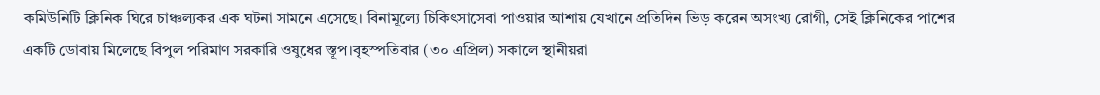কমিউনিটি ক্লিনিক ঘিরে চাঞ্চল্যকর এক ঘটনা সামনে এসেছে। বিনামূল্যে চিকিৎসাসেবা পাওয়ার আশায় যেখানে প্রতিদিন ভিড় করেন অসংখ্য রোগী, সেই ক্লিনিকের পাশের একটি ডোবায় মিলেছে বিপুল পরিমাণ সরকারি ওষুধের স্তূপ।বৃহস্পতিবার (৩০ এপ্রিল) সকালে স্থানীয়রা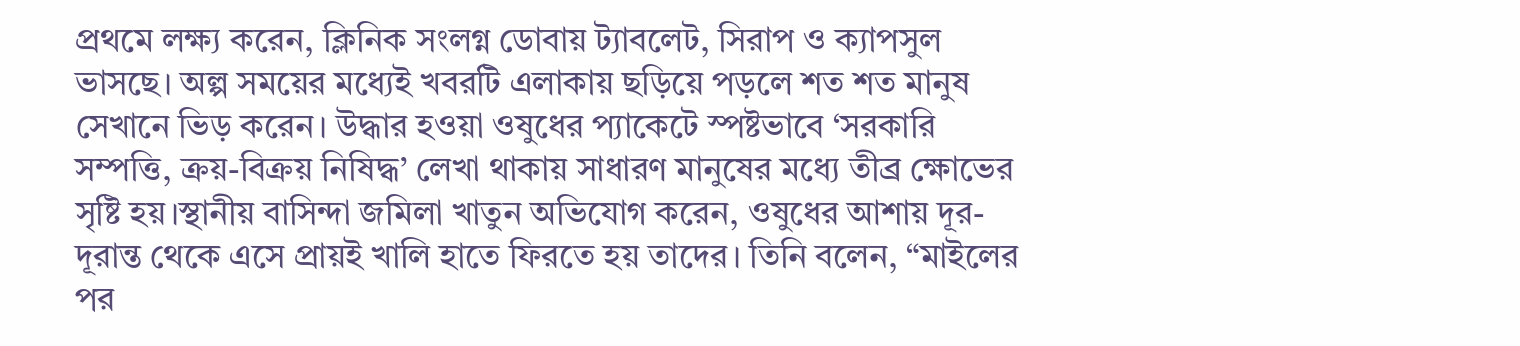প্রথমে লক্ষ্য করেন, ক্লিনিক সংলগ্ন ডোবায় ট্যাবলেট, সিরাপ ও ক্যাপসুল ভাসছে। অল্প সময়ের মধ্যেই খবরটি এলাকায় ছড়িয়ে পড়লে শত শত মানুষ সেখানে ভিড় করেন। উদ্ধার হওয়া ওষুধের প্যাকেটে স্পষ্টভাবে ‘সরকারি সম্পত্তি, ক্রয়-বিক্রয় নিষিদ্ধ’ লেখা থাকায় সাধারণ মানুষের মধ্যে তীব্র ক্ষোভের সৃষ্টি হয়।স্থানীয় বাসিন্দা জমিলা খাতুন অভিযোগ করেন, ওষুধের আশায় দূর-দূরান্ত থেকে এসে প্রায়ই খালি হাতে ফিরতে হয় তাদের। তিনি বলেন, “মাইলের পর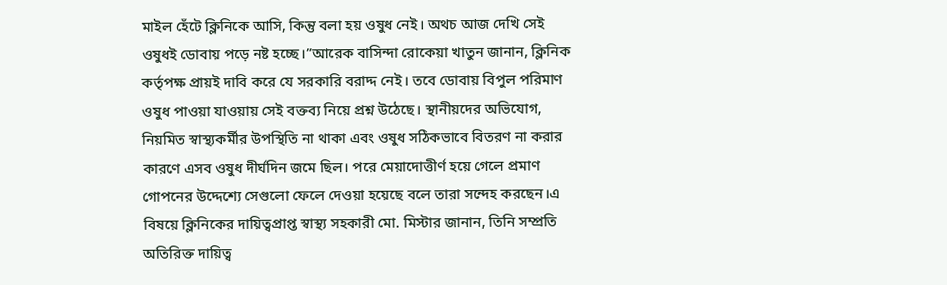মাইল হেঁটে ক্লিনিকে আসি, কিন্তু বলা হয় ওষুধ নেই। অথচ আজ দেখি সেই ওষুধই ডোবায় পড়ে নষ্ট হচ্ছে।”আরেক বাসিন্দা রোকেয়া খাতুন জানান, ক্লিনিক কর্তৃপক্ষ প্রায়ই দাবি করে যে সরকারি বরাদ্দ নেই। তবে ডোবায় বিপুল পরিমাণ ওষুধ পাওয়া যাওয়ায় সেই বক্তব্য নিয়ে প্রশ্ন উঠেছে। স্থানীয়দের অভিযোগ, নিয়মিত স্বাস্থ্যকর্মীর উপস্থিতি না থাকা এবং ওষুধ সঠিকভাবে বিতরণ না করার কারণে এসব ওষুধ দীর্ঘদিন জমে ছিল। পরে মেয়াদোত্তীর্ণ হয়ে গেলে প্রমাণ গোপনের উদ্দেশ্যে সেগুলো ফেলে দেওয়া হয়েছে বলে তারা সন্দেহ করছেন।এ বিষয়ে ক্লিনিকের দায়িত্বপ্রাপ্ত স্বাস্থ্য সহকারী মো. মিস্টার জানান, তিনি সম্প্রতি অতিরিক্ত দায়িত্ব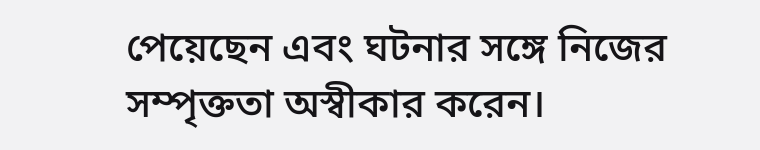পেয়েছেন এবং ঘটনার সঙ্গে নিজের সম্পৃক্ততা অস্বীকার করেন।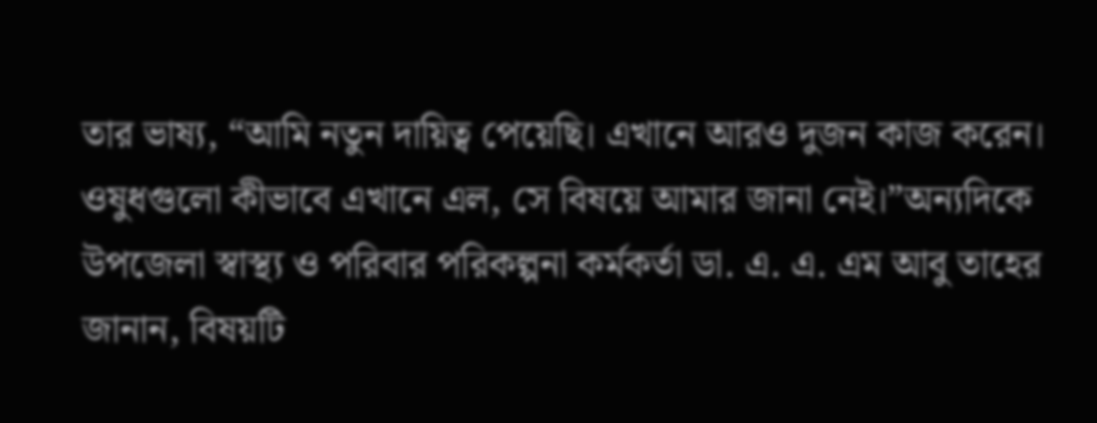তার ভাষ্য, “আমি নতুন দায়িত্ব পেয়েছি। এখানে আরও দুজন কাজ করেন। ওষুধগুলো কীভাবে এখানে এল, সে বিষয়ে আমার জানা নেই।”অন্যদিকে উপজেলা স্বাস্থ্য ও পরিবার পরিকল্পনা কর্মকর্তা ডা. এ. এ. এম আবু তাহের জানান, বিষয়টি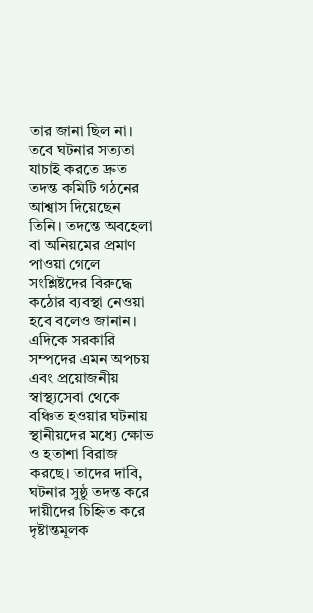তার জানা ছিল না। তবে ঘটনার সত্যতা যাচাই করতে দ্রুত তদন্ত কমিটি গঠনের আশ্বাস দিয়েছেন তিনি। তদন্তে অবহেলা বা অনিয়মের প্রমাণ পাওয়া গেলে সংশ্লিষ্টদের বিরুদ্ধে কঠোর ব্যবস্থা নেওয়া হবে বলেও জানান। এদিকে সরকারি সম্পদের এমন অপচয় এবং প্রয়োজনীয় স্বাস্থ্যসেবা থেকে বঞ্চিত হওয়ার ঘটনায় স্থানীয়দের মধ্যে ক্ষোভ ও হতাশা বিরাজ করছে। তাদের দাবি, ঘটনার সুষ্ঠু তদন্ত করে দায়ীদের চিহ্নিত করে দৃষ্টান্তমূলক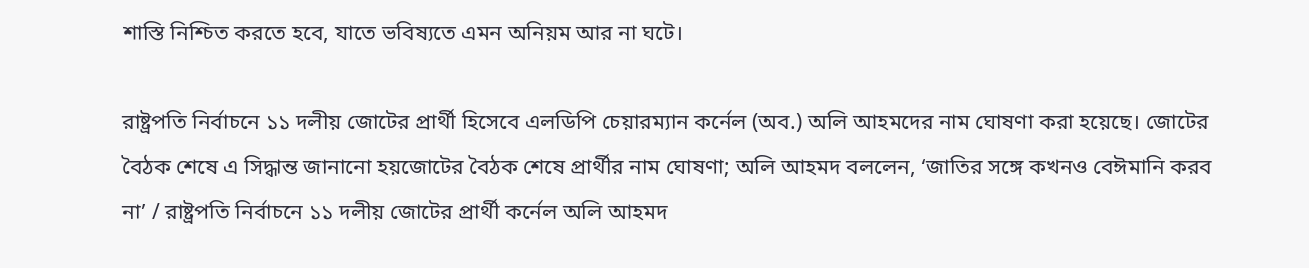শাস্তি নিশ্চিত করতে হবে, যাতে ভবিষ্যতে এমন অনিয়ম আর না ঘটে।

রাষ্ট্রপতি নির্বাচনে ১১ দলীয় জোটের প্রার্থী হিসেবে এলডিপি চেয়ারম্যান কর্নেল (অব.) অলি আহমদের নাম ঘোষণা করা হয়েছে। জোটের বৈঠক শেষে এ সিদ্ধান্ত জানানো হয়জোটের বৈঠক শেষে প্রার্থীর নাম ঘোষণা; অলি আহমদ বললেন, ‘জাতির সঙ্গে কখনও বেঈমানি করব না’ / রাষ্ট্রপতি নির্বাচনে ১১ দলীয় জোটের প্রার্থী কর্নেল অলি আহমদ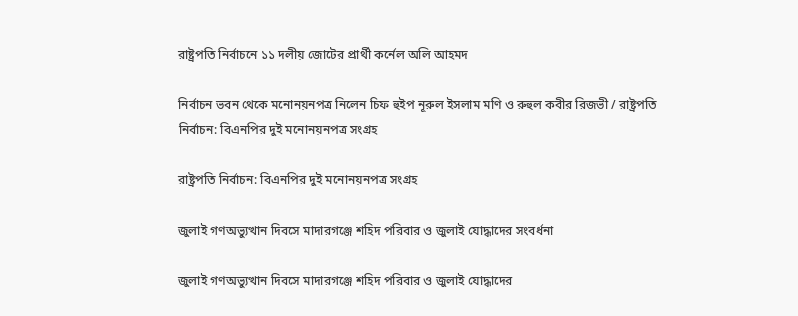রাষ্ট্রপতি নির্বাচনে ১১ দলীয় জোটের প্রার্থী কর্নেল অলি আহমদ

নির্বাচন ভবন থেকে মনোনয়নপত্র নিলেন চিফ হুইপ নূরুল ইসলাম মণি ও রুহুল কবীর রিজভী / রাষ্ট্রপতি নির্বাচন: বিএনপির দুই মনোনয়নপত্র সংগ্রহ

রাষ্ট্রপতি নির্বাচন: বিএনপির দুই মনোনয়নপত্র সংগ্রহ

জুলাই গণঅভ্যুত্থান দিবসে মাদারগঞ্জে শহিদ পরিবার ও জুলাই যোদ্ধাদের সংবর্ধনা

জুলাই গণঅভ্যুত্থান দিবসে মাদারগঞ্জে শহিদ পরিবার ও জুলাই যোদ্ধাদের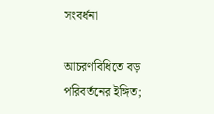সংবর্ধনা

আচরণবিধিতে বড় পরিবর্তনের ইঙ্গিত;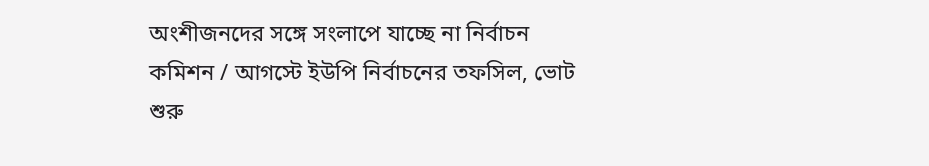অংশীজনদের সঙ্গে সংলাপে যাচ্ছে না নির্বাচন কমিশন / আগস্টে ইউপি নির্বাচনের তফসিল, ভোট শুরু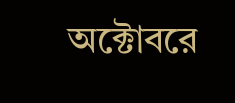অক্টোবরে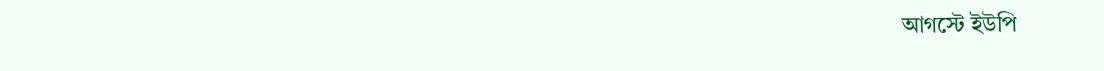আগস্টে ইউপি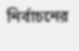নির্বাচনের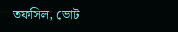তফসিল, ভোট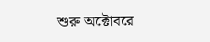শুরু অক্টোবরে